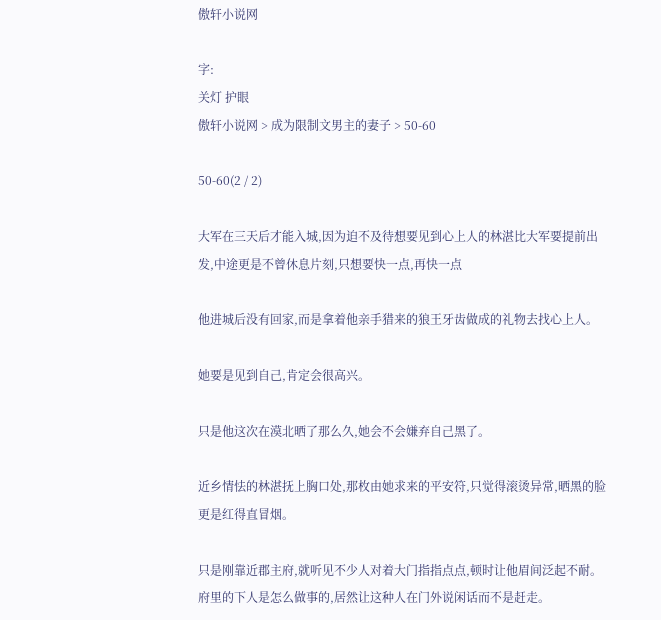傲轩小说网

字:
关灯 护眼
傲轩小说网 > 成为限制文男主的妻子 > 50-60

50-60(2 / 2)

大军在三天后才能入城,因为迫不及待想要见到心上人的林湛比大军要提前出发,中途更是不曾休息片刻,只想要快一点,再快一点

他进城后没有回家,而是拿着他亲手猎来的狼王牙齿做成的礼物去找心上人。

她要是见到自己,肯定会很高兴。

只是他这次在漠北晒了那么久,她会不会嫌弃自己黑了。

近乡情怯的林湛抚上胸口处,那枚由她求来的平安符,只觉得滚烫异常,晒黑的脸更是红得直冒烟。

只是刚靠近郡主府,就听见不少人对着大门指指点点,顿时让他眉间泛起不耐。府里的下人是怎么做事的,居然让这种人在门外说闲话而不是赶走。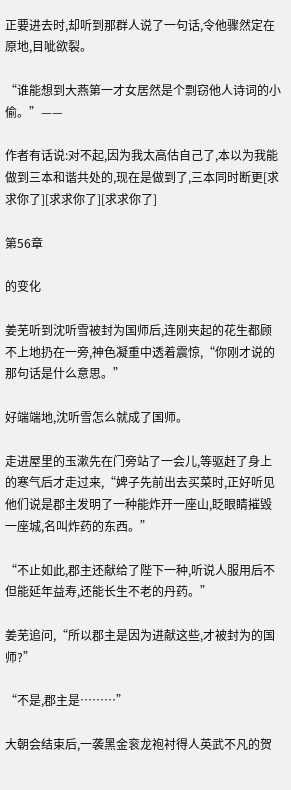正要进去时,却听到那群人说了一句话,令他骤然定在原地,目呲欲裂。

“谁能想到大燕第一才女居然是个剽窃他人诗词的小偷。”——

作者有话说:对不起,因为我太高估自己了,本以为我能做到三本和谐共处的,现在是做到了,三本同时断更[求求你了][求求你了][求求你了]

第56章

的变化

姜芜听到沈听雪被封为国师后,连刚夹起的花生都顾不上地扔在一旁,神色凝重中透着震惊,“你刚才说的那句话是什么意思。”

好端端地,沈听雪怎么就成了国师。

走进屋里的玉漱先在门旁站了一会儿,等驱赶了身上的寒气后才走过来,“婢子先前出去买菜时,正好听见他们说是郡主发明了一种能炸开一座山,眨眼睛摧毁一座城,名叫炸药的东西。”

“不止如此,郡主还献给了陛下一种,听说人服用后不但能延年益寿,还能长生不老的丹药。”

姜芜追问,“所以郡主是因为进献这些,才被封为的国师?”

“不是,郡主是………”

大朝会结束后,一袭黑金衮龙袍衬得人英武不凡的贺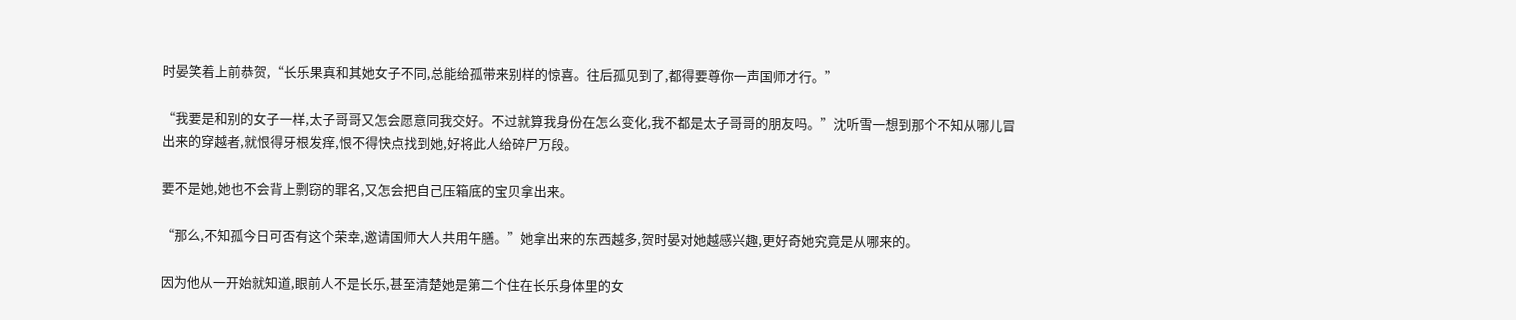时晏笑着上前恭贺,“长乐果真和其她女子不同,总能给孤带来别样的惊喜。往后孤见到了,都得要尊你一声国师才行。”

“我要是和别的女子一样,太子哥哥又怎会愿意同我交好。不过就算我身份在怎么变化,我不都是太子哥哥的朋友吗。”沈听雪一想到那个不知从哪儿冒出来的穿越者,就恨得牙根发痒,恨不得快点找到她,好将此人给碎尸万段。

要不是她,她也不会背上剽窃的罪名,又怎会把自己压箱底的宝贝拿出来。

“那么,不知孤今日可否有这个荣幸,邀请国师大人共用午膳。”她拿出来的东西越多,贺时晏对她越感兴趣,更好奇她究竟是从哪来的。

因为他从一开始就知道,眼前人不是长乐,甚至清楚她是第二个住在长乐身体里的女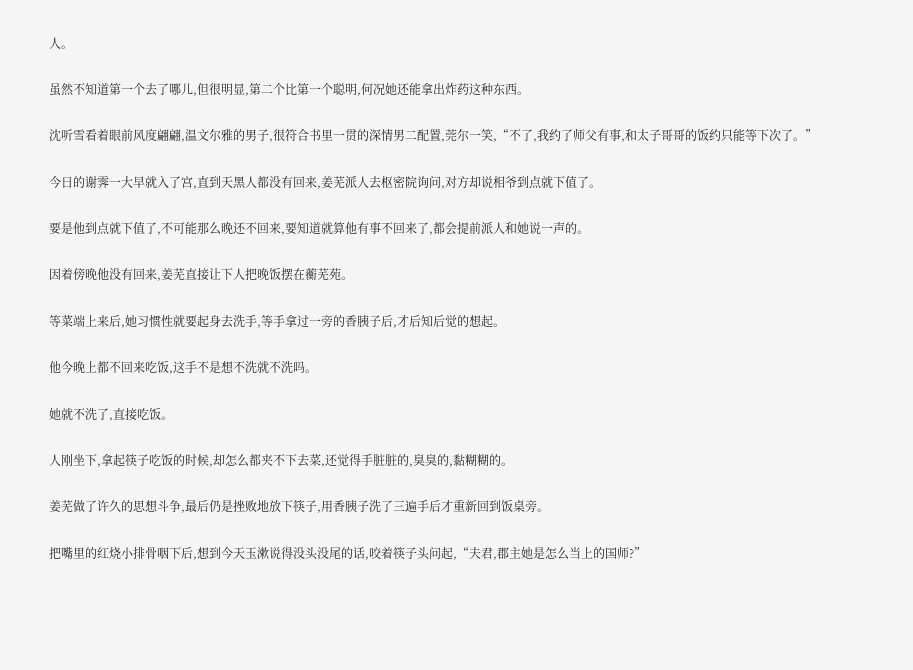人。

虽然不知道第一个去了哪儿,但很明显,第二个比第一个聪明,何况她还能拿出炸药这种东西。

沈听雪看着眼前风度翩翩,温文尔雅的男子,很符合书里一贯的深情男二配置,莞尔一笑,“不了,我约了师父有事,和太子哥哥的饭约只能等下次了。”

今日的谢霁一大早就入了宫,直到天黑人都没有回来,姜芜派人去枢密院询问,对方却说相爷到点就下值了。

要是他到点就下值了,不可能那么晚还不回来,要知道就算他有事不回来了,都会提前派人和她说一声的。

因着傍晚他没有回来,姜芜直接让下人把晚饭摆在蘅芜苑。

等菜端上来后,她习惯性就要起身去洗手,等手拿过一旁的香胰子后,才后知后觉的想起。

他今晚上都不回来吃饭,这手不是想不洗就不洗吗。

她就不洗了,直接吃饭。

人刚坐下,拿起筷子吃饭的时候,却怎么都夹不下去菜,还觉得手脏脏的,臭臭的,黏糊糊的。

姜芜做了许久的思想斗争,最后仍是挫败地放下筷子,用香胰子洗了三遍手后才重新回到饭桌旁。

把嘴里的红烧小排骨咽下后,想到今天玉漱说得没头没尾的话,咬着筷子头问起,“夫君,郡主她是怎么当上的国师?”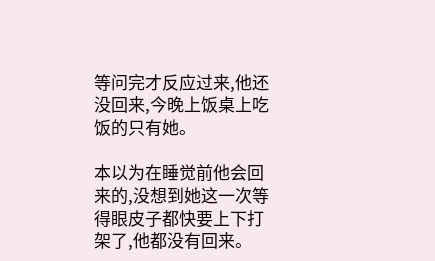等问完才反应过来,他还没回来,今晚上饭桌上吃饭的只有她。

本以为在睡觉前他会回来的,没想到她这一次等得眼皮子都快要上下打架了,他都没有回来。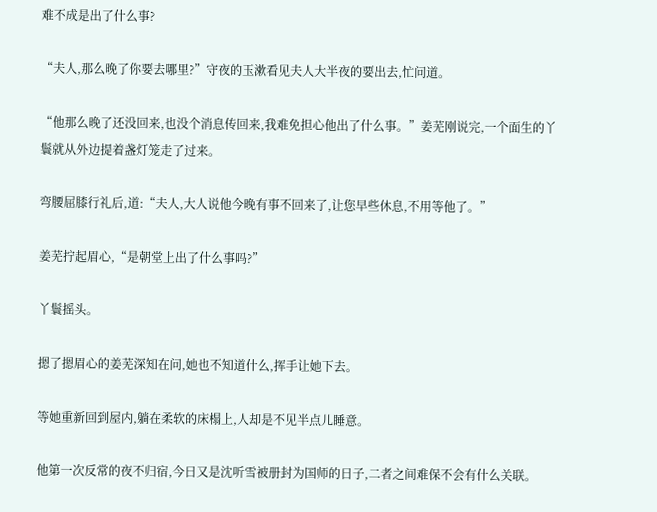难不成是出了什么事?

“夫人,那么晚了你要去哪里?”守夜的玉漱看见夫人大半夜的要出去,忙问道。

“他那么晚了还没回来,也没个消息传回来,我难免担心他出了什么事。”姜芜刚说完,一个面生的丫鬟就从外边提着盏灯笼走了过来。

弯腰屈膝行礼后,道:“夫人,大人说他今晚有事不回来了,让您早些休息,不用等他了。”

姜芜拧起眉心,“是朝堂上出了什么事吗?”

丫鬟摇头。

摁了摁眉心的姜芜深知在问,她也不知道什么,挥手让她下去。

等她重新回到屋内,躺在柔软的床榻上,人却是不见半点儿睡意。

他第一次反常的夜不归宿,今日又是沈听雪被册封为国师的日子,二者之间难保不会有什么关联。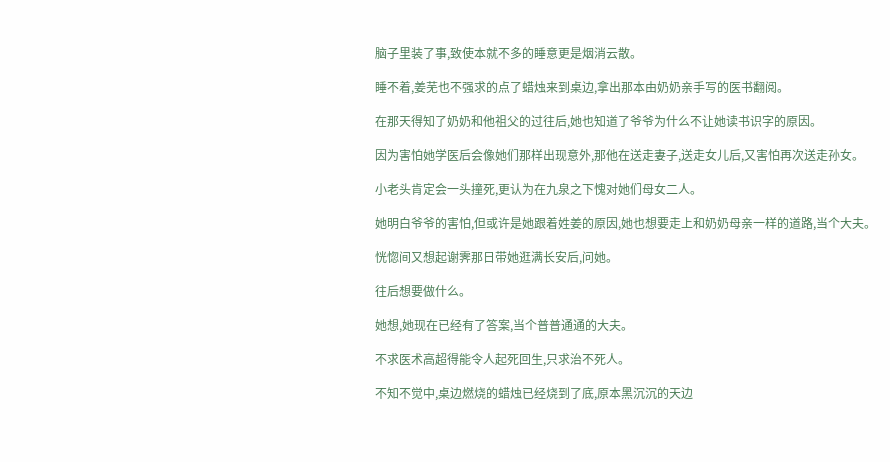脑子里装了事,致使本就不多的睡意更是烟消云散。

睡不着,姜芜也不强求的点了蜡烛来到桌边,拿出那本由奶奶亲手写的医书翻阅。

在那天得知了奶奶和他祖父的过往后,她也知道了爷爷为什么不让她读书识字的原因。

因为害怕她学医后会像她们那样出现意外,那他在送走妻子,送走女儿后,又害怕再次送走孙女。

小老头肯定会一头撞死,更认为在九泉之下愧对她们母女二人。

她明白爷爷的害怕,但或许是她跟着姓姜的原因,她也想要走上和奶奶母亲一样的道路,当个大夫。

恍惚间又想起谢霁那日带她逛满长安后,问她。

往后想要做什么。

她想,她现在已经有了答案,当个普普通通的大夫。

不求医术高超得能令人起死回生,只求治不死人。

不知不觉中,桌边燃烧的蜡烛已经烧到了底,原本黑沉沉的天边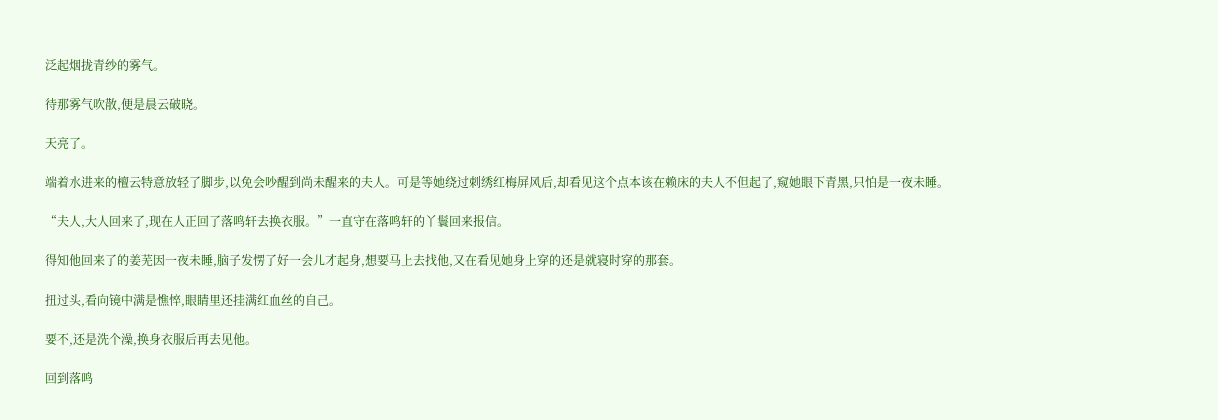泛起烟拢青纱的雾气。

待那雾气吹散,便是晨云破晓。

天亮了。

端着水进来的檀云特意放轻了脚步,以免会吵醒到尚未醒来的夫人。可是等她绕过刺绣红梅屏风后,却看见这个点本该在赖床的夫人不但起了,窥她眼下青黑,只怕是一夜未睡。

“夫人,大人回来了,现在人正回了落鸣轩去换衣服。”一直守在落鸣轩的丫鬟回来报信。

得知他回来了的姜芜因一夜未睡,脑子发愣了好一会儿才起身,想要马上去找他,又在看见她身上穿的还是就寝时穿的那套。

扭过头,看向镜中满是憔悴,眼睛里还挂满红血丝的自己。

要不,还是洗个澡,换身衣服后再去见他。

回到落鸣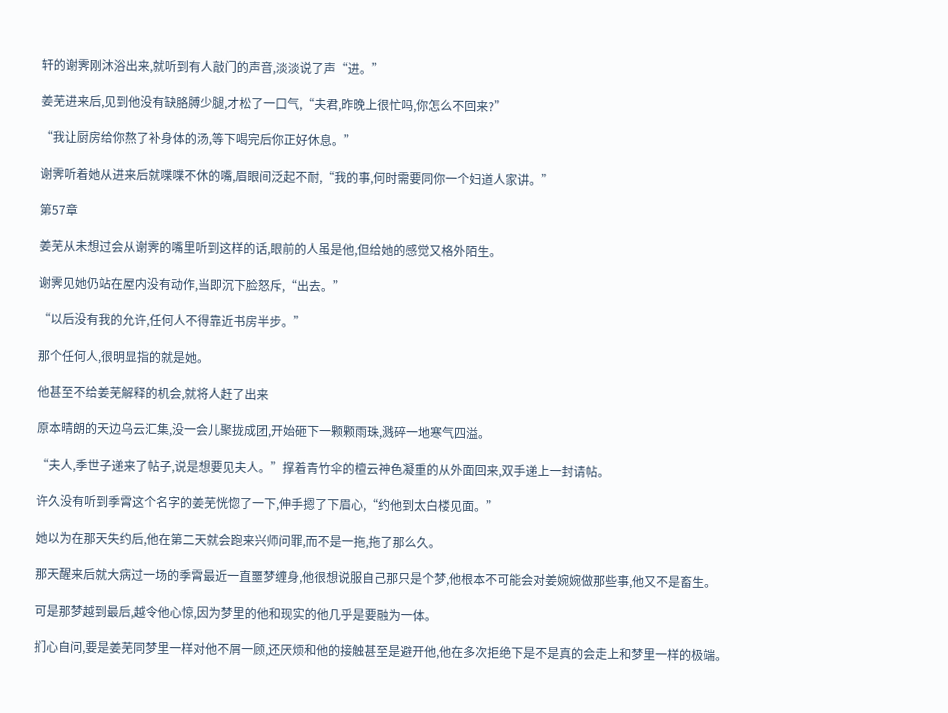轩的谢霁刚沐浴出来,就听到有人敲门的声音,淡淡说了声“进。”

姜芜进来后,见到他没有缺胳膊少腿,才松了一口气,“夫君,昨晚上很忙吗,你怎么不回来?”

“我让厨房给你熬了补身体的汤,等下喝完后你正好休息。”

谢霁听着她从进来后就喋喋不休的嘴,眉眼间泛起不耐,“我的事,何时需要同你一个妇道人家讲。”

第57章

姜芜从未想过会从谢霁的嘴里听到这样的话,眼前的人虽是他,但给她的感觉又格外陌生。

谢霁见她仍站在屋内没有动作,当即沉下脸怒斥,“出去。”

“以后没有我的允许,任何人不得靠近书房半步。”

那个任何人,很明显指的就是她。

他甚至不给姜芜解释的机会,就将人赶了出来

原本晴朗的天边乌云汇集,没一会儿聚拢成团,开始砸下一颗颗雨珠,溅碎一地寒气四溢。

“夫人,季世子递来了帖子,说是想要见夫人。”撑着青竹伞的檀云神色凝重的从外面回来,双手递上一封请帖。

许久没有听到季霄这个名字的姜芜恍惚了一下,伸手摁了下眉心,“约他到太白楼见面。”

她以为在那天失约后,他在第二天就会跑来兴师问罪,而不是一拖,拖了那么久。

那天醒来后就大病过一场的季霄最近一直噩梦缠身,他很想说服自己那只是个梦,他根本不可能会对姜婉婉做那些事,他又不是畜生。

可是那梦越到最后,越令他心惊,因为梦里的他和现实的他几乎是要融为一体。

扪心自问,要是姜芜同梦里一样对他不屑一顾,还厌烦和他的接触甚至是避开他,他在多次拒绝下是不是真的会走上和梦里一样的极端。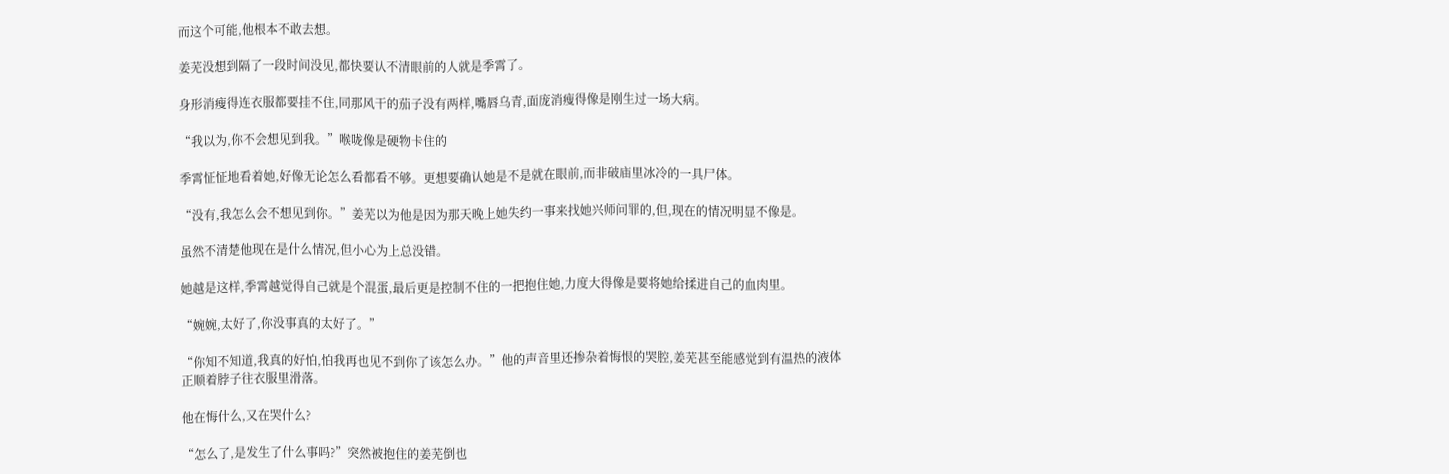而这个可能,他根本不敢去想。

姜芜没想到隔了一段时间没见,都快要认不清眼前的人就是季霄了。

身形消瘦得连衣服都要挂不住,同那风干的茄子没有两样,嘴唇乌青,面庞消瘦得像是刚生过一场大病。

“我以为,你不会想见到我。”喉咙像是硬物卡住的

季霄怔怔地看着她,好像无论怎么看都看不够。更想要确认她是不是就在眼前,而非破庙里冰冷的一具尸体。

“没有,我怎么会不想见到你。”姜芜以为他是因为那天晚上她失约一事来找她兴师问罪的,但,现在的情况明显不像是。

虽然不清楚他现在是什么情况,但小心为上总没错。

她越是这样,季霄越觉得自己就是个混蛋,最后更是控制不住的一把抱住她,力度大得像是要将她给揉进自己的血肉里。

“婉婉,太好了,你没事真的太好了。”

“你知不知道,我真的好怕,怕我再也见不到你了该怎么办。”他的声音里还掺杂着悔恨的哭腔,姜芜甚至能感觉到有温热的液体正顺着脖子往衣服里滑落。

他在悔什么,又在哭什么?

“怎么了,是发生了什么事吗?”突然被抱住的姜芜倒也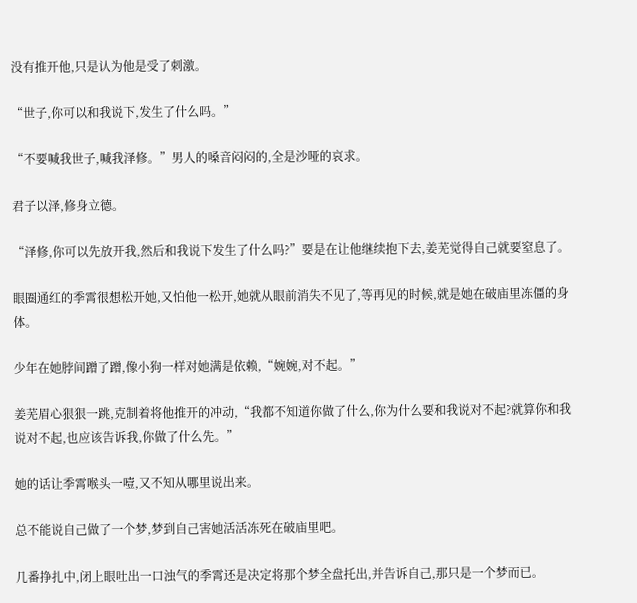没有推开他,只是认为他是受了刺激。

“世子,你可以和我说下,发生了什么吗。”

“不要喊我世子,喊我泽修。”男人的嗓音闷闷的,全是沙哑的哀求。

君子以泽,修身立德。

“泽修,你可以先放开我,然后和我说下发生了什么吗?”要是在让他继续抱下去,姜芜觉得自己就要窒息了。

眼圈通红的季霄很想松开她,又怕他一松开,她就从眼前消失不见了,等再见的时候,就是她在破庙里冻僵的身体。

少年在她脖间蹭了蹭,像小狗一样对她满是依赖,“婉婉,对不起。”

姜芜眉心狠狠一跳,克制着将他推开的冲动,“我都不知道你做了什么,你为什么要和我说对不起?就算你和我说对不起,也应该告诉我,你做了什么先。”

她的话让季霄喉头一噎,又不知从哪里说出来。

总不能说自己做了一个梦,梦到自己害她活活冻死在破庙里吧。

几番挣扎中,闭上眼吐出一口浊气的季霄还是决定将那个梦全盘托出,并告诉自己,那只是一个梦而已。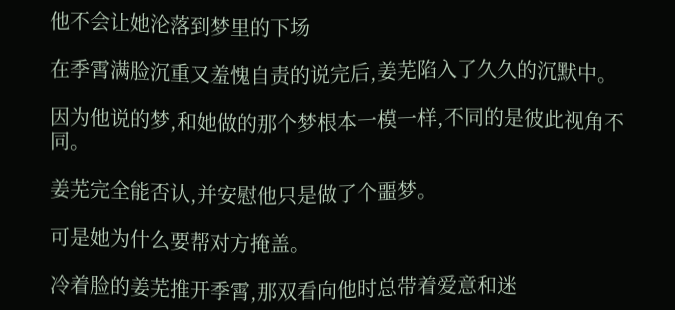他不会让她沦落到梦里的下场

在季霄满脸沉重又羞愧自责的说完后,姜芜陷入了久久的沉默中。

因为他说的梦,和她做的那个梦根本一模一样,不同的是彼此视角不同。

姜芜完全能否认,并安慰他只是做了个噩梦。

可是她为什么要帮对方掩盖。

冷着脸的姜芜推开季霄,那双看向他时总带着爱意和迷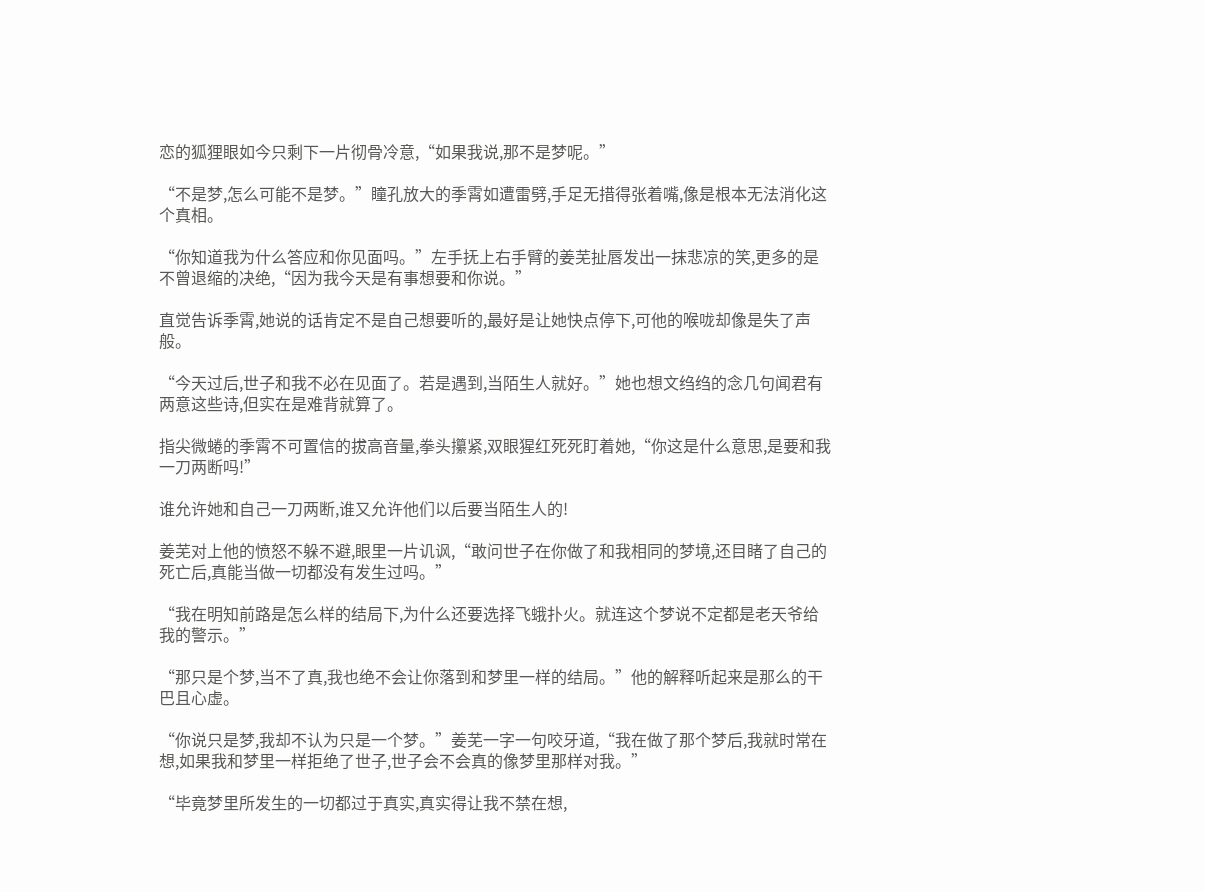恋的狐狸眼如今只剩下一片彻骨冷意,“如果我说,那不是梦呢。”

“不是梦,怎么可能不是梦。”瞳孔放大的季霄如遭雷劈,手足无措得张着嘴,像是根本无法消化这个真相。

“你知道我为什么答应和你见面吗。”左手抚上右手臂的姜芜扯唇发出一抹悲凉的笑,更多的是不曾退缩的决绝,“因为我今天是有事想要和你说。”

直觉告诉季霄,她说的话肯定不是自己想要听的,最好是让她快点停下,可他的喉咙却像是失了声般。

“今天过后,世子和我不必在见面了。若是遇到,当陌生人就好。”她也想文绉绉的念几句闻君有两意这些诗,但实在是难背就算了。

指尖微蜷的季霄不可置信的拔高音量,拳头攥紧,双眼猩红死死盯着她,“你这是什么意思,是要和我一刀两断吗!”

谁允许她和自己一刀两断,谁又允许他们以后要当陌生人的!

姜芜对上他的愤怒不躲不避,眼里一片讥讽,“敢问世子在你做了和我相同的梦境,还目睹了自己的死亡后,真能当做一切都没有发生过吗。”

“我在明知前路是怎么样的结局下,为什么还要选择飞蛾扑火。就连这个梦说不定都是老天爷给我的警示。”

“那只是个梦,当不了真,我也绝不会让你落到和梦里一样的结局。”他的解释听起来是那么的干巴且心虚。

“你说只是梦,我却不认为只是一个梦。”姜芜一字一句咬牙道,“我在做了那个梦后,我就时常在想,如果我和梦里一样拒绝了世子,世子会不会真的像梦里那样对我。”

“毕竟梦里所发生的一切都过于真实,真实得让我不禁在想,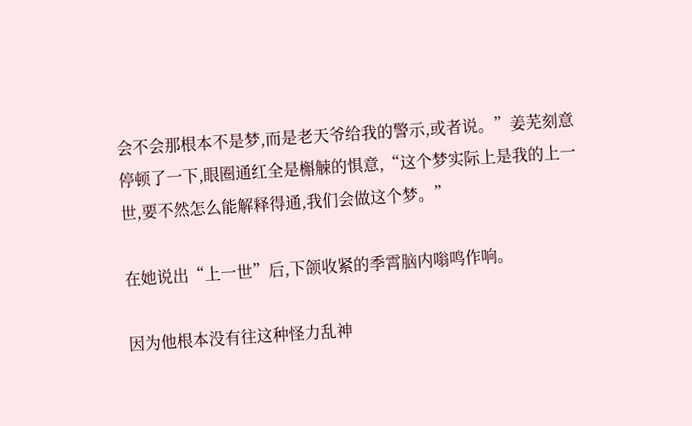会不会那根本不是梦,而是老天爷给我的警示,或者说。”姜芜刻意停顿了一下,眼圈通红全是槲觫的惧意,“这个梦实际上是我的上一世,要不然怎么能解释得通,我们会做这个梦。”

在她说出“上一世”后,下颌收紧的季霄脑内嗡鸣作响。

因为他根本没有往这种怪力乱神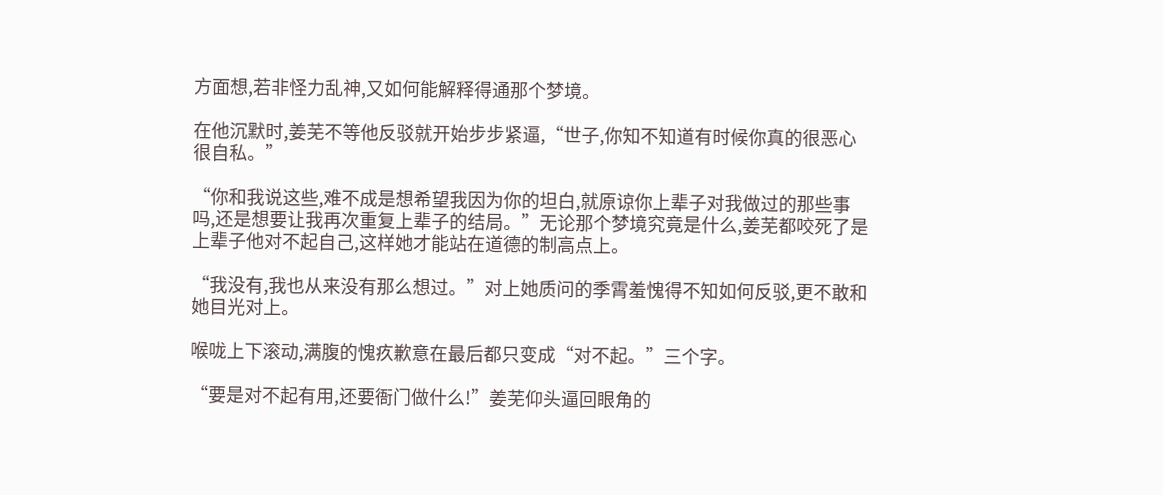方面想,若非怪力乱神,又如何能解释得通那个梦境。

在他沉默时,姜芜不等他反驳就开始步步紧逼,“世子,你知不知道有时候你真的很恶心很自私。”

“你和我说这些,难不成是想希望我因为你的坦白,就原谅你上辈子对我做过的那些事吗,还是想要让我再次重复上辈子的结局。”无论那个梦境究竟是什么,姜芜都咬死了是上辈子他对不起自己,这样她才能站在道德的制高点上。

“我没有,我也从来没有那么想过。”对上她质问的季霄羞愧得不知如何反驳,更不敢和她目光对上。

喉咙上下滚动,满腹的愧疚歉意在最后都只变成“对不起。”三个字。

“要是对不起有用,还要衙门做什么!”姜芜仰头逼回眼角的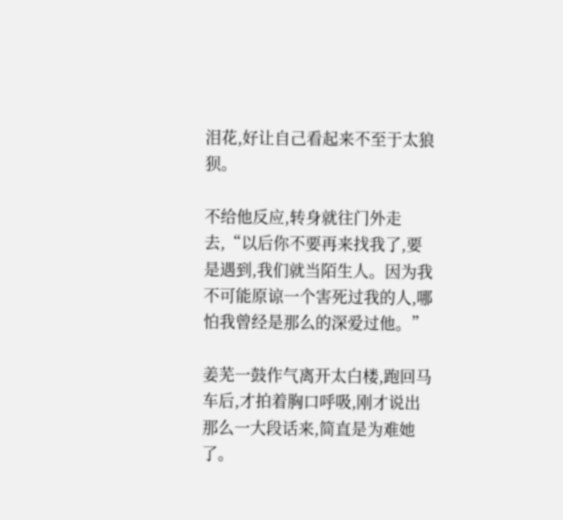泪花,好让自己看起来不至于太狼狈。

不给他反应,转身就往门外走去,“以后你不要再来找我了,要是遇到,我们就当陌生人。因为我不可能原谅一个害死过我的人,哪怕我曾经是那么的深爱过他。”

姜芜一鼓作气离开太白楼,跑回马车后,才拍着胸口呼吸,刚才说出那么一大段话来,简直是为难她了。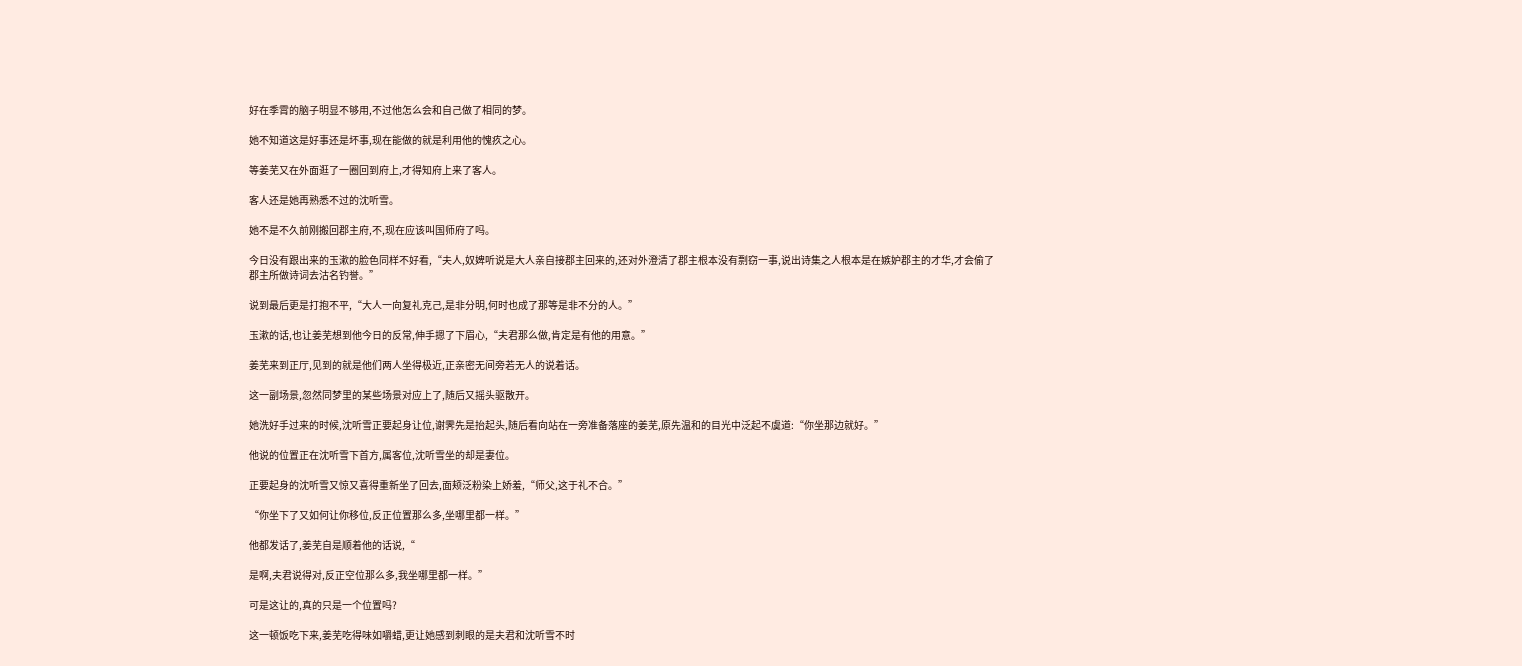好在季霄的脑子明显不够用,不过他怎么会和自己做了相同的梦。

她不知道这是好事还是坏事,现在能做的就是利用他的愧疚之心。

等姜芜又在外面逛了一圈回到府上,才得知府上来了客人。

客人还是她再熟悉不过的沈听雪。

她不是不久前刚搬回郡主府,不,现在应该叫国师府了吗。

今日没有跟出来的玉漱的脸色同样不好看,“夫人,奴婢听说是大人亲自接郡主回来的,还对外澄清了郡主根本没有剽窃一事,说出诗集之人根本是在嫉妒郡主的才华,才会偷了郡主所做诗词去沽名钓誉。”

说到最后更是打抱不平,“大人一向复礼克己,是非分明,何时也成了那等是非不分的人。”

玉漱的话,也让姜芜想到他今日的反常,伸手摁了下眉心,“夫君那么做,肯定是有他的用意。”

姜芜来到正厅,见到的就是他们两人坐得极近,正亲密无间旁若无人的说着话。

这一副场景,忽然同梦里的某些场景对应上了,随后又摇头驱散开。

她洗好手过来的时候,沈听雪正要起身让位,谢霁先是抬起头,随后看向站在一旁准备落座的姜芜,原先温和的目光中泛起不虞道:“你坐那边就好。”

他说的位置正在沈听雪下首方,属客位,沈听雪坐的却是妻位。

正要起身的沈听雪又惊又喜得重新坐了回去,面颊泛粉染上娇羞,“师父,这于礼不合。”

“你坐下了又如何让你移位,反正位置那么多,坐哪里都一样。”

他都发话了,姜芜自是顺着他的话说,“

是啊,夫君说得对,反正空位那么多,我坐哪里都一样。”

可是这让的,真的只是一个位置吗?

这一顿饭吃下来,姜芜吃得味如嚼蜡,更让她感到刺眼的是夫君和沈听雪不时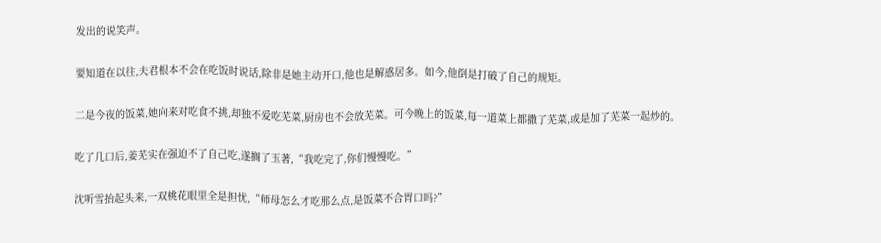发出的说笑声。

要知道在以往,夫君根本不会在吃饭时说话,除非是她主动开口,他也是解惑居多。如今,他倒是打破了自己的规矩。

二是今夜的饭菜,她向来对吃食不挑,却独不爱吃芜菜,厨房也不会放芜菜。可今晚上的饭菜,每一道菜上都撒了芜菜,或是加了芜菜一起炒的。

吃了几口后,姜芜实在强迫不了自己吃,遂搁了玉著,“我吃完了,你们慢慢吃。”

沈听雪抬起头来,一双桃花眼里全是担忧,“师母怎么才吃那么点,是饭菜不合胃口吗?”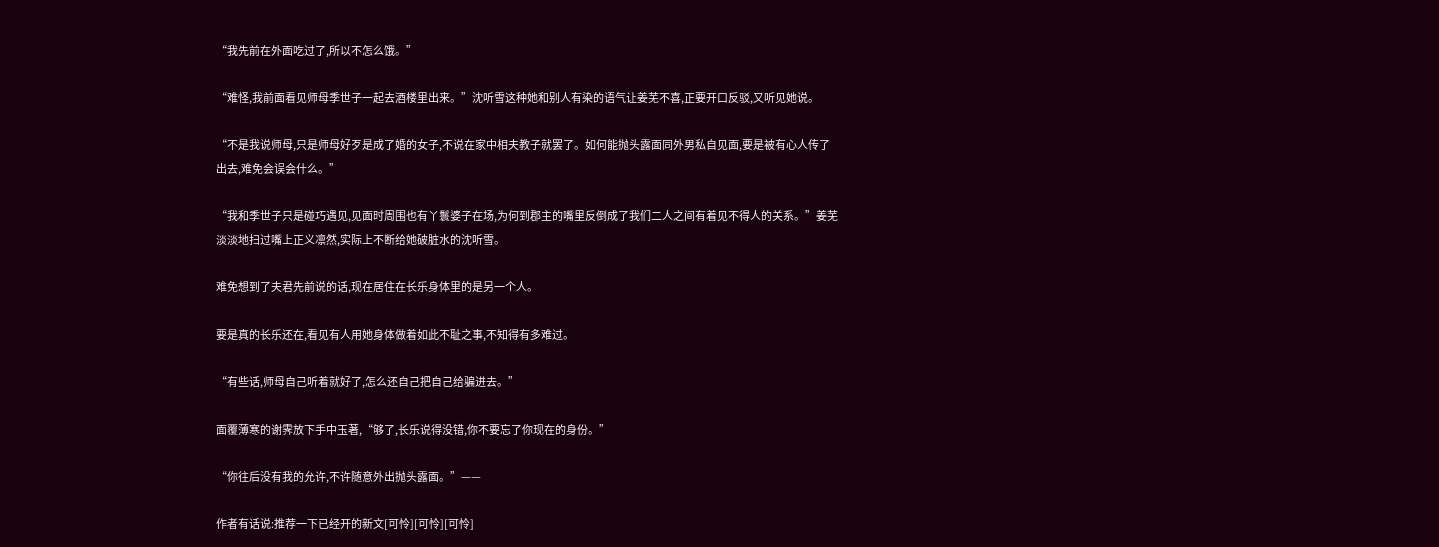“我先前在外面吃过了,所以不怎么饿。”

“难怪,我前面看见师母季世子一起去酒楼里出来。”沈听雪这种她和别人有染的语气让姜芜不喜,正要开口反驳,又听见她说。

“不是我说师母,只是师母好歹是成了婚的女子,不说在家中相夫教子就罢了。如何能抛头露面同外男私自见面,要是被有心人传了出去,难免会误会什么。”

“我和季世子只是碰巧遇见,见面时周围也有丫鬟婆子在场,为何到郡主的嘴里反倒成了我们二人之间有着见不得人的关系。”姜芜淡淡地扫过嘴上正义凛然,实际上不断给她破脏水的沈听雪。

难免想到了夫君先前说的话,现在居住在长乐身体里的是另一个人。

要是真的长乐还在,看见有人用她身体做着如此不耻之事,不知得有多难过。

“有些话,师母自己听着就好了,怎么还自己把自己给骗进去。”

面覆薄寒的谢霁放下手中玉著,“够了,长乐说得没错,你不要忘了你现在的身份。”

“你往后没有我的允许,不许随意外出抛头露面。”——

作者有话说:推荐一下已经开的新文[可怜][可怜][可怜]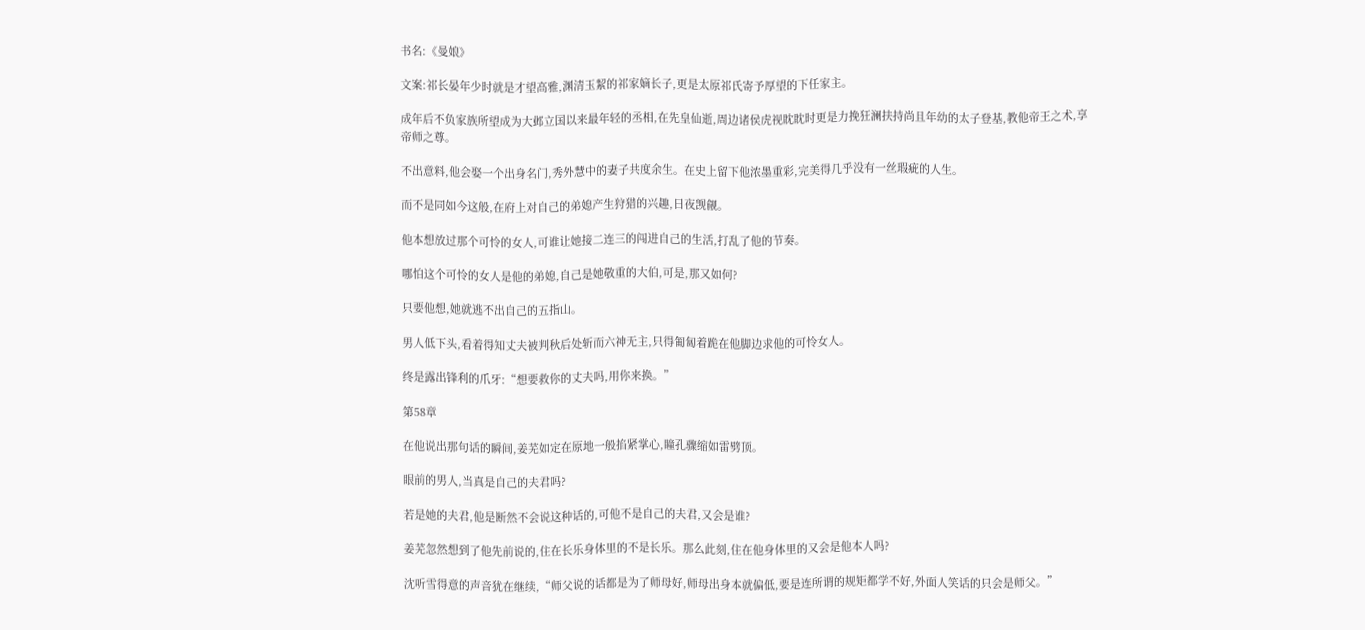书名:《曼娘》

文案:祁长晏年少时就是才望高雅,渊清玉絜的祁家嫡长子,更是太原祁氏寄予厚望的下任家主。

成年后不负家族所望成为大邺立国以来最年轻的丞相,在先皇仙逝,周边诸侯虎视眈眈时更是力挽狂澜扶持尚且年幼的太子登基,教他帝王之术,享帝师之尊。

不出意料,他会娶一个出身名门,秀外慧中的妻子共度余生。在史上留下他浓墨重彩,完美得几乎没有一丝瑕疵的人生。

而不是同如今这般,在府上对自己的弟媳产生狩猎的兴趣,日夜觊觎。

他本想放过那个可怜的女人,可谁让她接二连三的闯进自己的生活,打乱了他的节奏。

哪怕这个可怜的女人是他的弟媳,自己是她敬重的大伯,可是,那又如何?

只要他想,她就逃不出自己的五指山。

男人低下头,看着得知丈夫被判秋后处斩而六神无主,只得匍匐着跪在他脚边求他的可怜女人。

终是露出锋利的爪牙:“想要救你的丈夫吗,用你来换。”

第58章

在他说出那句话的瞬间,姜芜如定在原地一般掐紧掌心,瞳孔骤缩如雷劈顶。

眼前的男人,当真是自己的夫君吗?

若是她的夫君,他是断然不会说这种话的,可他不是自己的夫君,又会是谁?

姜芜忽然想到了他先前说的,住在长乐身体里的不是长乐。那么此刻,住在他身体里的又会是他本人吗?

沈听雪得意的声音犹在继续,“师父说的话都是为了师母好,师母出身本就偏低,要是连所谓的规矩都学不好,外面人笑话的只会是师父。”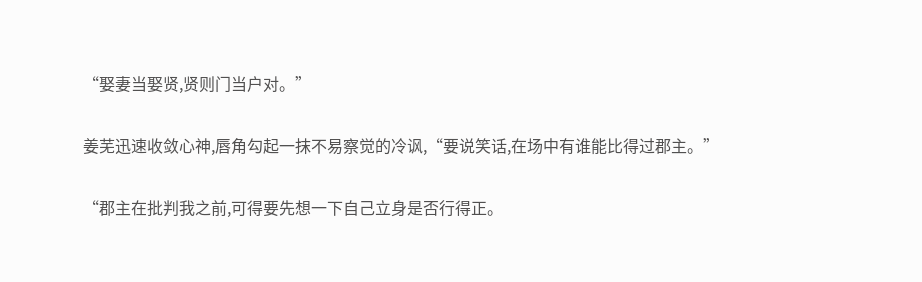“娶妻当娶贤,贤则门当户对。”

姜芜迅速收敛心神,唇角勾起一抹不易察觉的冷讽,“要说笑话,在场中有谁能比得过郡主。”

“郡主在批判我之前,可得要先想一下自己立身是否行得正。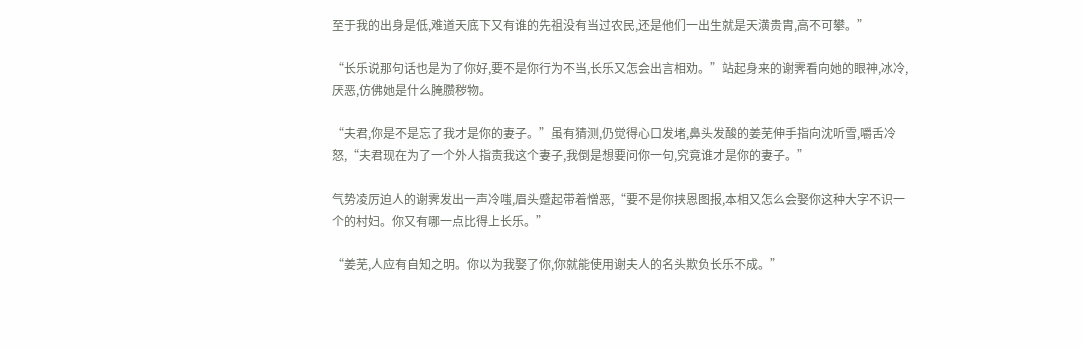至于我的出身是低,难道天底下又有谁的先祖没有当过农民,还是他们一出生就是天潢贵胄,高不可攀。”

“长乐说那句话也是为了你好,要不是你行为不当,长乐又怎会出言相劝。”站起身来的谢霁看向她的眼神,冰冷,厌恶,仿佛她是什么腌臜秽物。

“夫君,你是不是忘了我才是你的妻子。”虽有猜测,仍觉得心口发堵,鼻头发酸的姜芜伸手指向沈听雪,嚼舌冷怒,“夫君现在为了一个外人指责我这个妻子,我倒是想要问你一句,究竟谁才是你的妻子。”

气势凌厉迫人的谢霁发出一声冷嗤,眉头蹙起带着憎恶,“要不是你挟恩图报,本相又怎么会娶你这种大字不识一个的村妇。你又有哪一点比得上长乐。”

“姜芜,人应有自知之明。你以为我娶了你,你就能使用谢夫人的名头欺负长乐不成。”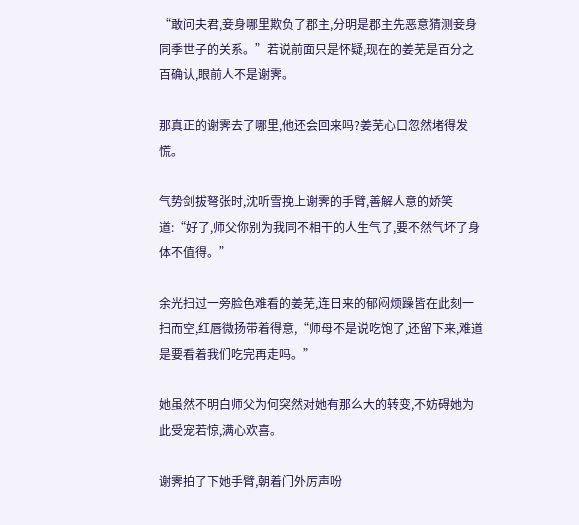“敢问夫君,妾身哪里欺负了郡主,分明是郡主先恶意猜测妾身同季世子的关系。”若说前面只是怀疑,现在的姜芜是百分之百确认,眼前人不是谢霁。

那真正的谢霁去了哪里,他还会回来吗?姜芜心口忽然堵得发慌。

气势剑拔弩张时,沈听雪挽上谢霁的手臂,善解人意的娇笑道:“好了,师父你别为我同不相干的人生气了,要不然气坏了身体不值得。”

余光扫过一旁脸色难看的姜芜,连日来的郁闷烦躁皆在此刻一扫而空,红唇微扬带着得意,“师母不是说吃饱了,还留下来,难道是要看着我们吃完再走吗。”

她虽然不明白师父为何突然对她有那么大的转变,不妨碍她为此受宠若惊,满心欢喜。

谢霁拍了下她手臂,朝着门外厉声吩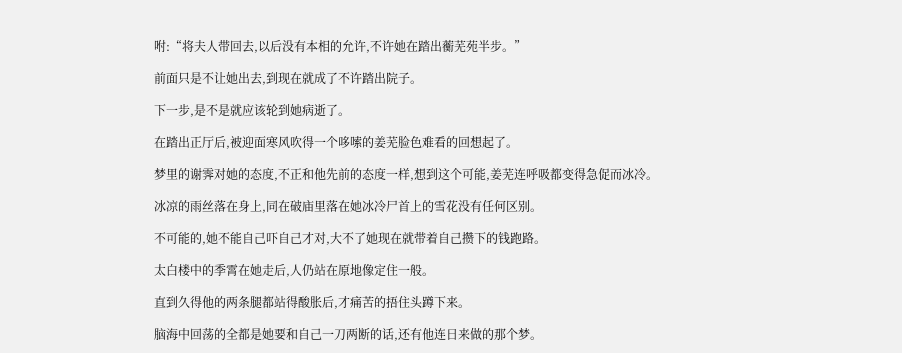咐:“将夫人带回去,以后没有本相的允许,不许她在踏出蘅芜苑半步。”

前面只是不让她出去,到现在就成了不许踏出院子。

下一步,是不是就应该轮到她病逝了。

在踏出正厅后,被迎面寒风吹得一个哆嗦的姜芜脸色难看的回想起了。

梦里的谢霁对她的态度,不正和他先前的态度一样,想到这个可能,姜芜连呼吸都变得急促而冰冷。

冰凉的雨丝落在身上,同在破庙里落在她冰冷尸首上的雪花没有任何区别。

不可能的,她不能自己吓自己才对,大不了她现在就带着自己攒下的钱跑路。

太白楼中的季霄在她走后,人仍站在原地像定住一般。

直到久得他的两条腿都站得酸胀后,才痛苦的捂住头蹲下来。

脑海中回荡的全都是她要和自己一刀两断的话,还有他连日来做的那个梦。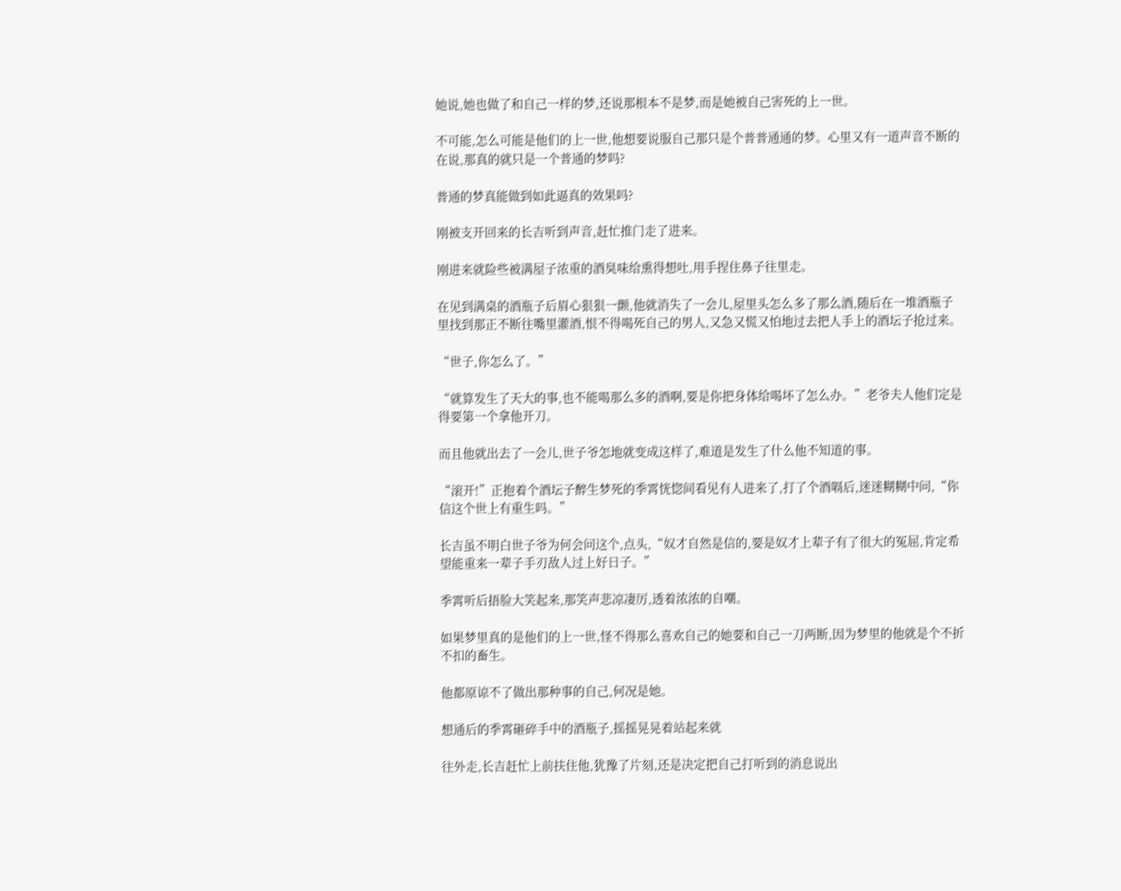她说,她也做了和自己一样的梦,还说那根本不是梦,而是她被自己害死的上一世。

不可能,怎么可能是他们的上一世,他想要说服自己那只是个普普通通的梦。心里又有一道声音不断的在说,那真的就只是一个普通的梦吗?

普通的梦真能做到如此逼真的效果吗?

刚被支开回来的长吉听到声音,赶忙推门走了进来。

刚进来就险些被满屋子浓重的酒臭味给熏得想吐,用手捏住鼻子往里走。

在见到满桌的酒瓶子后眉心狠狠一颤,他就消失了一会儿,屋里头怎么多了那么酒,随后在一堆酒瓶子里找到那正不断往嘴里灌酒,恨不得喝死自己的男人,又急又慌又怕地过去把人手上的酒坛子抢过来。

“世子,你怎么了。”

“就算发生了天大的事,也不能喝那么多的酒啊,要是你把身体给喝坏了怎么办。”老爷夫人他们定是得要第一个拿他开刀。

而且他就出去了一会儿,世子爷怎地就变成这样了,难道是发生了什么他不知道的事。

“滚开!”正抱着个酒坛子醉生梦死的季霄恍惚间看见有人进来了,打了个酒嗝后,迷迷糊糊中问,“你信这个世上有重生吗。”

长吉虽不明白世子爷为何会问这个,点头,“奴才自然是信的,要是奴才上辈子有了很大的冤屈,肯定希望能重来一辈子手刃敌人过上好日子。”

季霄听后捂脸大笑起来,那笑声悲凉凄厉,透着浓浓的自嘲。

如果梦里真的是他们的上一世,怪不得那么喜欢自己的她要和自己一刀两断,因为梦里的他就是个不折不扣的畜生。

他都原谅不了做出那种事的自己,何况是她。

想通后的季霄砸碎手中的酒瓶子,摇摇晃晃着站起来就

往外走,长吉赶忙上前扶住他,犹豫了片刻,还是决定把自己打听到的消息说出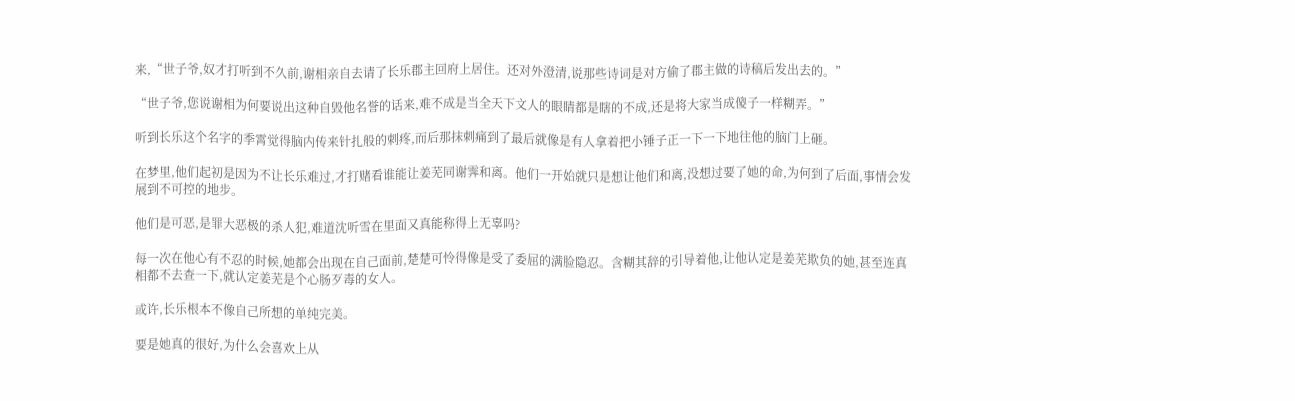来,“世子爷,奴才打听到不久前,谢相亲自去请了长乐郡主回府上居住。还对外澄清,说那些诗词是对方偷了郡主做的诗稿后发出去的。”

“世子爷,您说谢相为何要说出这种自毁他名誉的话来,难不成是当全天下文人的眼睛都是瞎的不成,还是将大家当成傻子一样糊弄。”

听到长乐这个名字的季霄觉得脑内传来针扎般的刺疼,而后那抹刺痛到了最后就像是有人拿着把小锤子正一下一下地往他的脑门上砸。

在梦里,他们起初是因为不让长乐难过,才打赌看谁能让姜芜同谢霁和离。他们一开始就只是想让他们和离,没想过要了她的命,为何到了后面,事情会发展到不可控的地步。

他们是可恶,是罪大恶极的杀人犯,难道沈听雪在里面又真能称得上无辜吗?

每一次在他心有不忍的时候,她都会出现在自己面前,楚楚可怜得像是受了委屈的满脸隐忍。含糊其辞的引导着他,让他认定是姜芜欺负的她,甚至连真相都不去查一下,就认定姜芜是个心肠歹毒的女人。

或许,长乐根本不像自己所想的单纯完美。

要是她真的很好,为什么会喜欢上从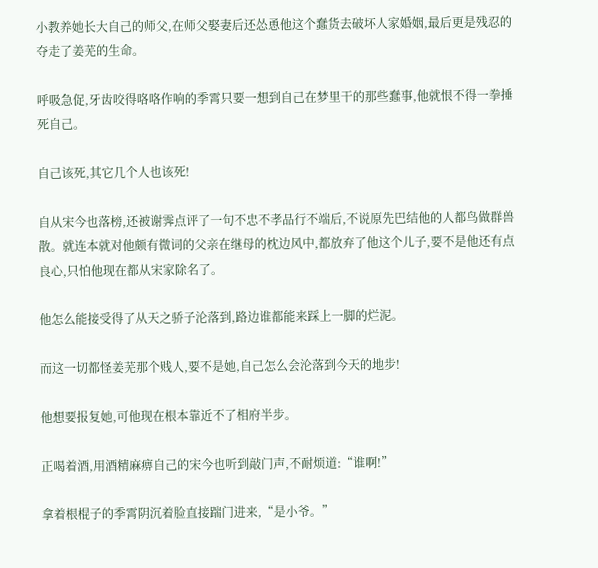小教养她长大自己的师父,在师父娶妻后还怂恿他这个蠢货去破坏人家婚姻,最后更是残忍的夺走了姜芜的生命。

呼吸急促,牙齿咬得咯咯作响的季霄只要一想到自己在梦里干的那些蠢事,他就恨不得一拳捶死自己。

自己该死,其它几个人也该死!

自从宋今也落榜,还被谢霁点评了一句不忠不孝品行不端后,不说原先巴结他的人都鸟做群兽散。就连本就对他颇有微词的父亲在继母的枕边风中,都放弃了他这个儿子,要不是他还有点良心,只怕他现在都从宋家除名了。

他怎么能接受得了从天之骄子沦落到,路边谁都能来踩上一脚的烂泥。

而这一切都怪姜芜那个贱人,要不是她,自己怎么会沦落到今天的地步!

他想要报复她,可他现在根本靠近不了相府半步。

正喝着酒,用酒精麻痹自己的宋今也听到敲门声,不耐烦道:“谁啊!”

拿着根棍子的季霄阴沉着脸直接踹门进来,“是小爷。”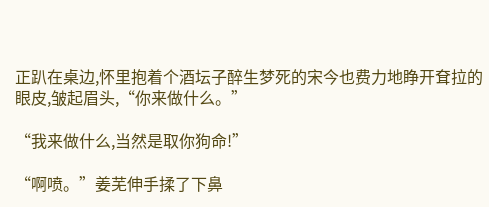正趴在桌边,怀里抱着个酒坛子醉生梦死的宋今也费力地睁开耷拉的眼皮,皱起眉头,“你来做什么。”

“我来做什么,当然是取你狗命!”

“啊喷。”姜芜伸手揉了下鼻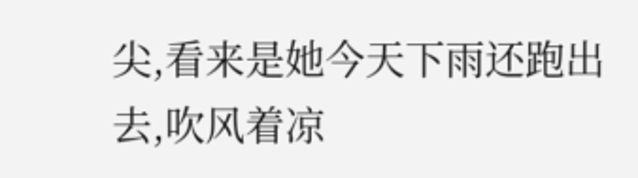尖,看来是她今天下雨还跑出去,吹风着凉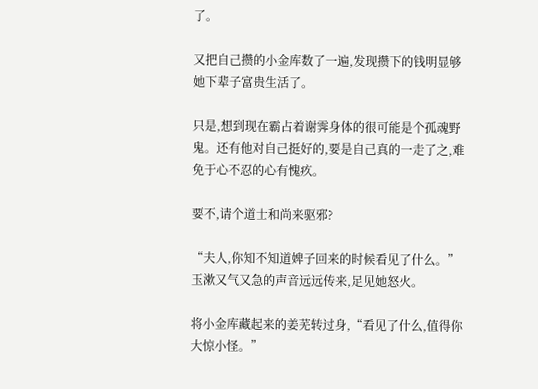了。

又把自己攒的小金库数了一遍,发现攒下的钱明显够她下辈子富贵生活了。

只是,想到现在霸占着谢霁身体的很可能是个孤魂野鬼。还有他对自己挺好的,要是自己真的一走了之,难免于心不忍的心有愧疚。

要不,请个道士和尚来驱邪?

“夫人,你知不知道婢子回来的时候看见了什么。”玉漱又气又急的声音远远传来,足见她怒火。

将小金库藏起来的姜芜转过身,“看见了什么,值得你大惊小怪。”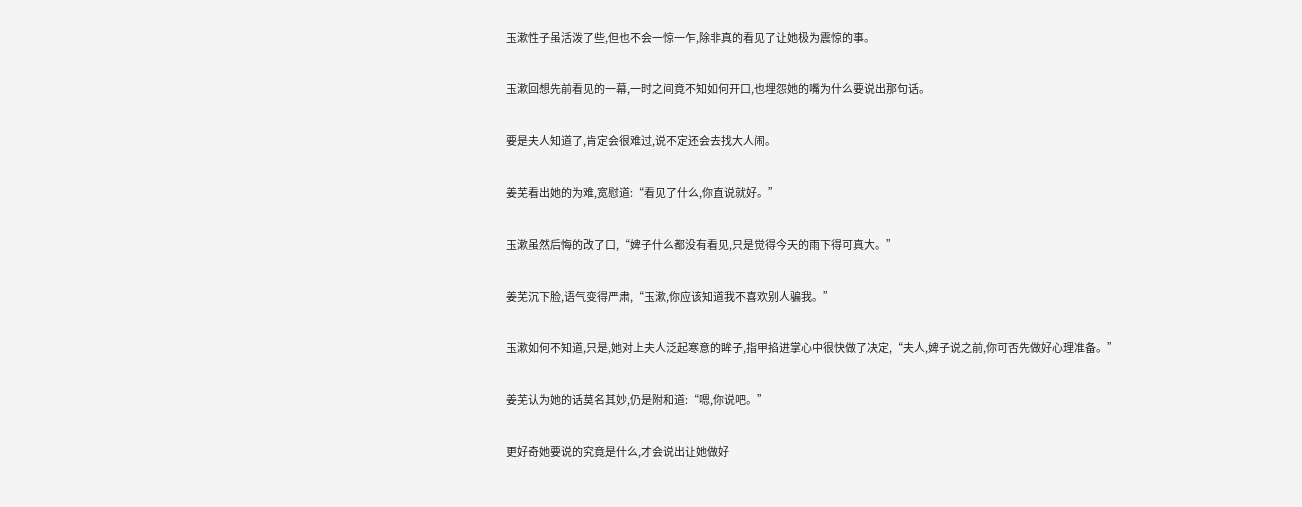玉漱性子虽活泼了些,但也不会一惊一乍,除非真的看见了让她极为震惊的事。

玉漱回想先前看见的一幕,一时之间竟不知如何开口,也埋怨她的嘴为什么要说出那句话。

要是夫人知道了,肯定会很难过,说不定还会去找大人闹。

姜芜看出她的为难,宽慰道:“看见了什么,你直说就好。”

玉漱虽然后悔的改了口,“婢子什么都没有看见,只是觉得今天的雨下得可真大。”

姜芜沉下脸,语气变得严肃,“玉漱,你应该知道我不喜欢别人骗我。”

玉漱如何不知道,只是,她对上夫人泛起寒意的眸子,指甲掐进掌心中很快做了决定,“夫人,婢子说之前,你可否先做好心理准备。”

姜芜认为她的话莫名其妙,仍是附和道:“嗯,你说吧。”

更好奇她要说的究竟是什么,才会说出让她做好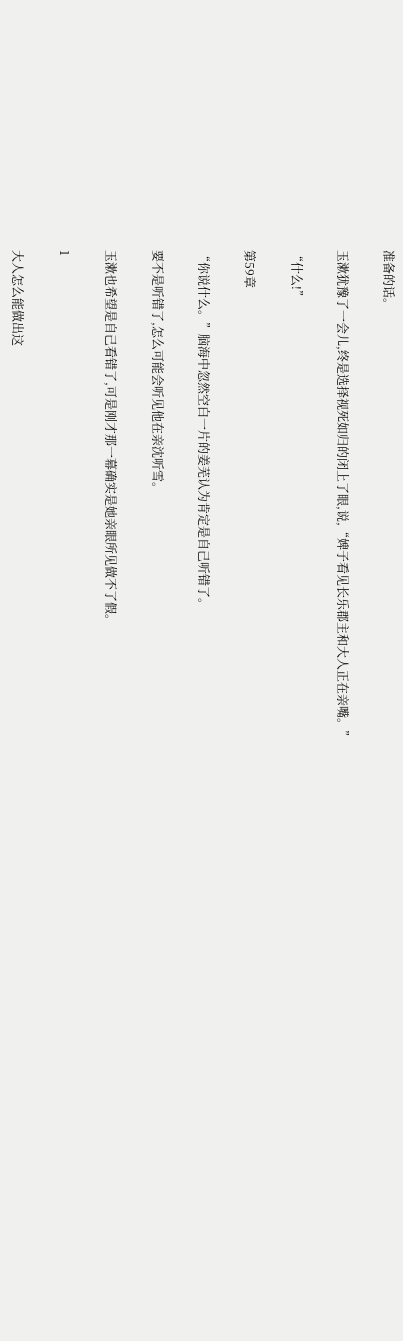准备的话。

玉漱犹豫了一会儿,终是选择视死如归的闭上了眼,说,“婢子看见长乐郡主和大人正在亲嘴。”

“什么!”

第59章

“你说什么。”脑海中忽然空白一片的姜芜认为肯定是自己听错了。

要不是听错了,怎么可能会听见他在亲沈听雪。

玉漱也希望是自己看错了,可是刚才那一幕确实是她亲眼所见做不了假。

1

大人怎么能做出这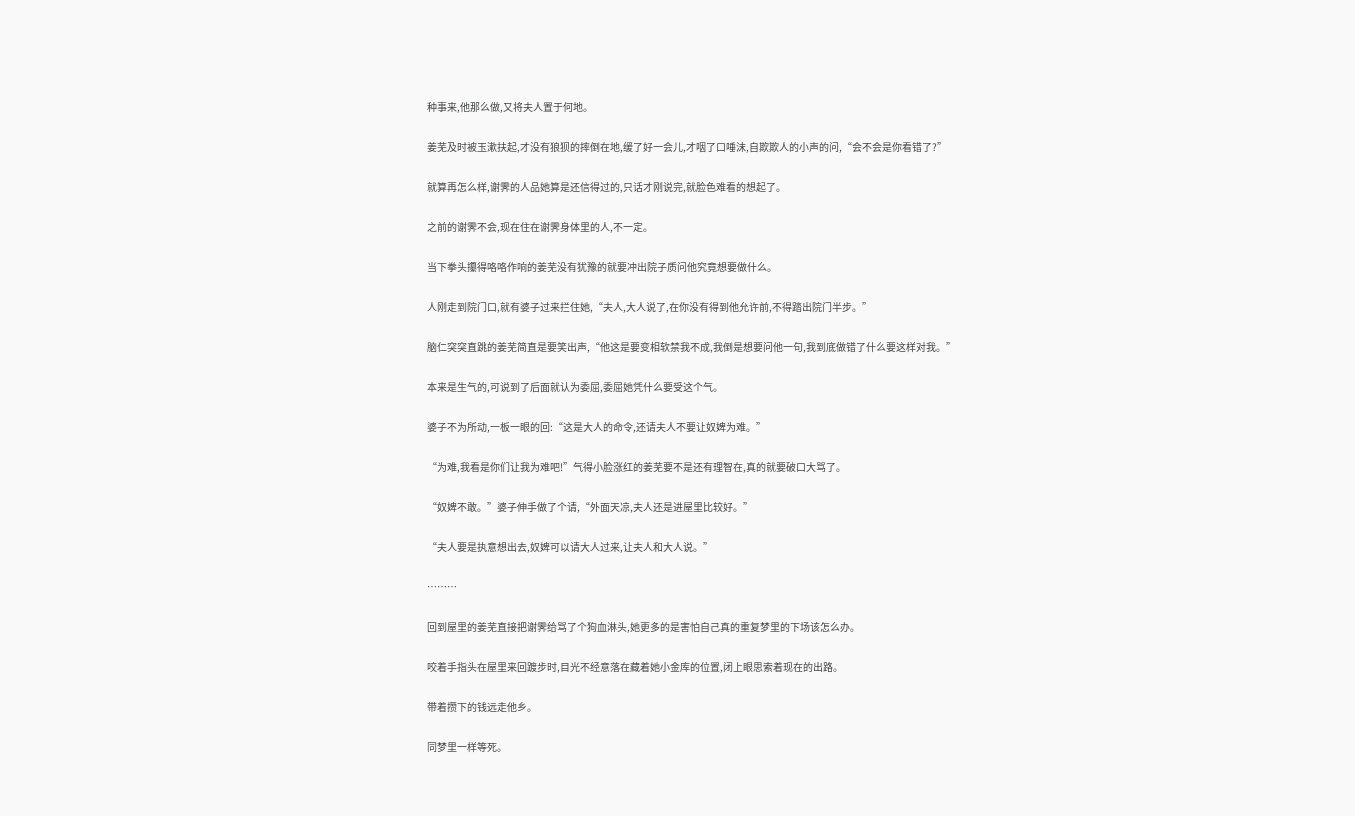种事来,他那么做,又将夫人置于何地。

姜芜及时被玉漱扶起,才没有狼狈的摔倒在地,缓了好一会儿,才咽了口唾沫,自欺欺人的小声的问,“会不会是你看错了?”

就算再怎么样,谢霁的人品她算是还信得过的,只话才刚说完,就脸色难看的想起了。

之前的谢霁不会,现在住在谢霁身体里的人,不一定。

当下拳头攥得咯咯作响的姜芜没有犹豫的就要冲出院子质问他究竟想要做什么。

人刚走到院门口,就有婆子过来拦住她,“夫人,大人说了,在你没有得到他允许前,不得踏出院门半步。”

脑仁突突直跳的姜芜简直是要笑出声,“他这是要变相软禁我不成,我倒是想要问他一句,我到底做错了什么要这样对我。”

本来是生气的,可说到了后面就认为委屈,委屈她凭什么要受这个气。

婆子不为所动,一板一眼的回:“这是大人的命令,还请夫人不要让奴婢为难。”

“为难,我看是你们让我为难吧!”气得小脸涨红的姜芜要不是还有理智在,真的就要破口大骂了。

“奴婢不敢。”婆子伸手做了个请,“外面天凉,夫人还是进屋里比较好。”

“夫人要是执意想出去,奴婢可以请大人过来,让夫人和大人说。”

………

回到屋里的姜芜直接把谢霁给骂了个狗血淋头,她更多的是害怕自己真的重复梦里的下场该怎么办。

咬着手指头在屋里来回踱步时,目光不经意落在藏着她小金库的位置,闭上眼思索着现在的出路。

带着攒下的钱远走他乡。

同梦里一样等死。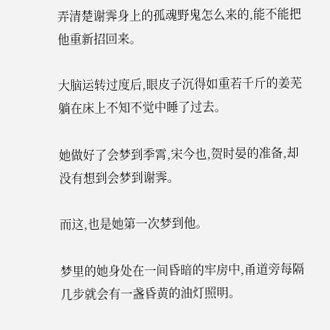弄清楚谢霁身上的孤魂野鬼怎么来的,能不能把他重新招回来。

大脑运转过度后,眼皮子沉得如重若千斤的姜芜躺在床上不知不觉中睡了过去。

她做好了会梦到季霄,宋今也,贺时晏的准备,却没有想到会梦到谢霁。

而这,也是她第一次梦到他。

梦里的她身处在一间昏暗的牢房中,甬道旁每隔几步就会有一盏昏黄的油灯照明。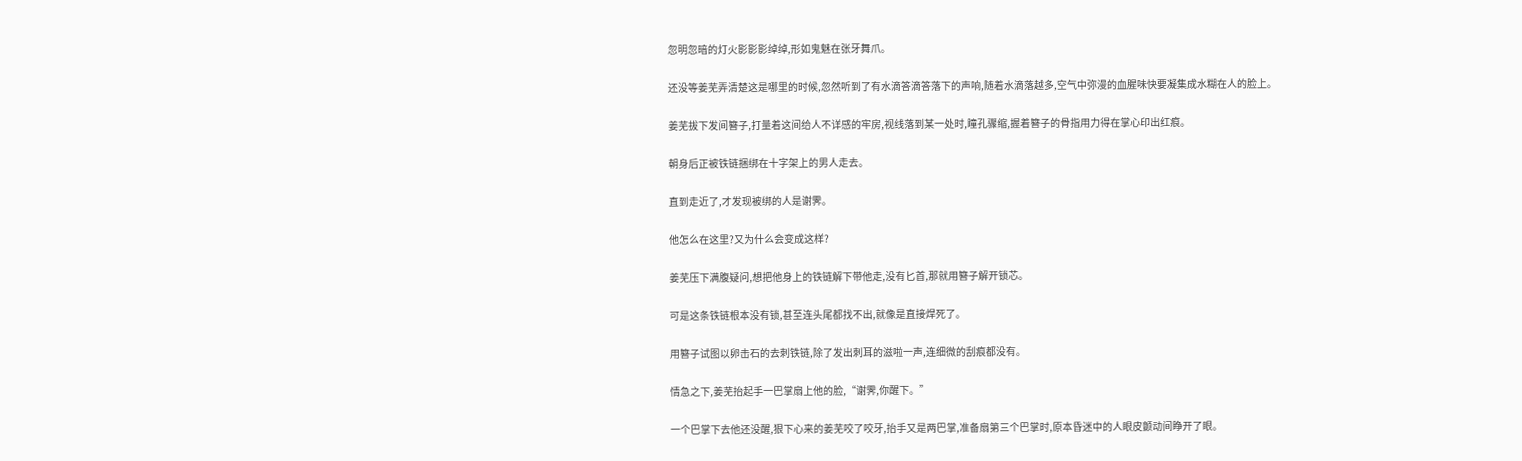忽明忽暗的灯火影影影绰绰,形如鬼魅在张牙舞爪。

还没等姜芜弄清楚这是哪里的时候,忽然听到了有水滴答滴答落下的声响,随着水滴落越多,空气中弥漫的血腥味快要凝集成水糊在人的脸上。

姜芜拔下发间簪子,打量着这间给人不详感的牢房,视线落到某一处时,瞳孔骤缩,握着簪子的骨指用力得在掌心印出红痕。

朝身后正被铁链捆绑在十字架上的男人走去。

直到走近了,才发现被绑的人是谢霁。

他怎么在这里?又为什么会变成这样?

姜芜压下满腹疑问,想把他身上的铁链解下带他走,没有匕首,那就用簪子解开锁芯。

可是这条铁链根本没有锁,甚至连头尾都找不出,就像是直接焊死了。

用簪子试图以卵击石的去刺铁链,除了发出刺耳的滋啦一声,连细微的刮痕都没有。

情急之下,姜芜抬起手一巴掌扇上他的脸,“谢霁,你醒下。”

一个巴掌下去他还没醒,狠下心来的姜芜咬了咬牙,抬手又是两巴掌,准备扇第三个巴掌时,原本昏迷中的人眼皮颤动间睁开了眼。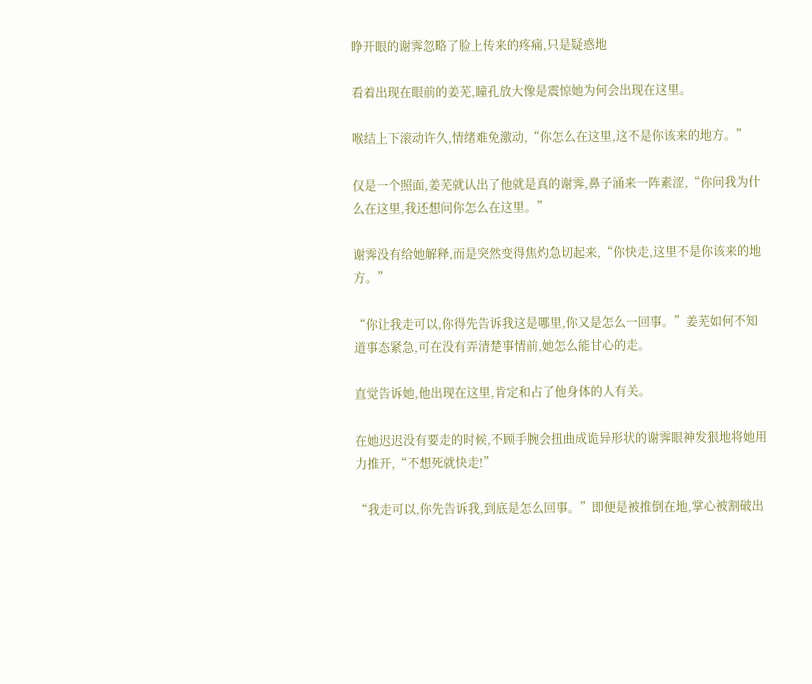睁开眼的谢霁忽略了脸上传来的疼痛,只是疑惑地

看着出现在眼前的姜芜,瞳孔放大像是震惊她为何会出现在这里。

喉结上下滚动许久,情绪难免激动,“你怎么在这里,这不是你该来的地方。”

仅是一个照面,姜芜就认出了他就是真的谢霁,鼻子涌来一阵素涩,“你问我为什么在这里,我还想问你怎么在这里。”

谢霁没有给她解释,而是突然变得焦灼急切起来,“你快走,这里不是你该来的地方。”

“你让我走可以,你得先告诉我这是哪里,你又是怎么一回事。”姜芜如何不知道事态紧急,可在没有弄清楚事情前,她怎么能甘心的走。

直觉告诉她,他出现在这里,肯定和占了他身体的人有关。

在她迟迟没有要走的时候,不顾手腕会扭曲成诡异形状的谢霁眼神发狠地将她用力推开,“不想死就快走!”

“我走可以,你先告诉我,到底是怎么回事。”即便是被推倒在地,掌心被割破出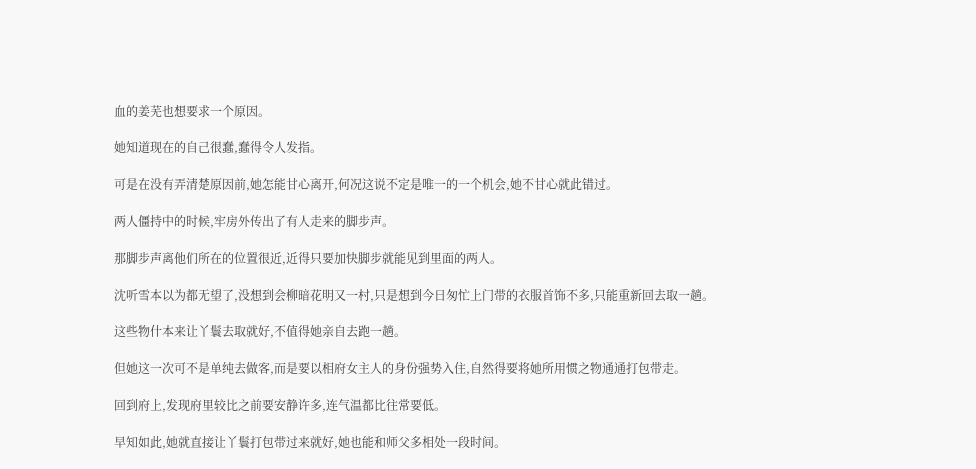血的姜芜也想要求一个原因。

她知道现在的自己很蠢,蠢得令人发指。

可是在没有弄清楚原因前,她怎能甘心离开,何况这说不定是唯一的一个机会,她不甘心就此错过。

两人僵持中的时候,牢房外传出了有人走来的脚步声。

那脚步声离他们所在的位置很近,近得只要加快脚步就能见到里面的两人。

沈听雪本以为都无望了,没想到会柳暗花明又一村,只是想到今日匆忙上门带的衣服首饰不多,只能重新回去取一趟。

这些物什本来让丫鬟去取就好,不值得她亲自去跑一趟。

但她这一次可不是单纯去做客,而是要以相府女主人的身份强势入住,自然得要将她所用惯之物通通打包带走。

回到府上,发现府里较比之前要安静许多,连气温都比往常要低。

早知如此,她就直接让丫鬟打包带过来就好,她也能和师父多相处一段时间。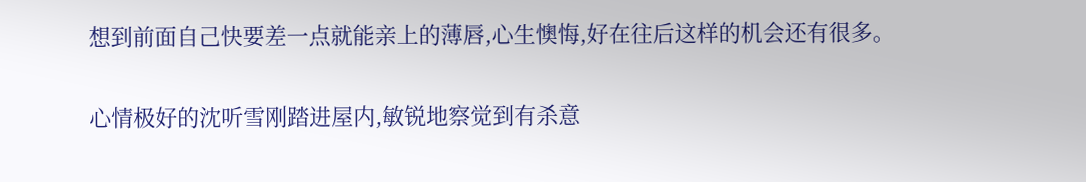想到前面自己快要差一点就能亲上的薄唇,心生懊悔,好在往后这样的机会还有很多。

心情极好的沈听雪刚踏进屋内,敏锐地察觉到有杀意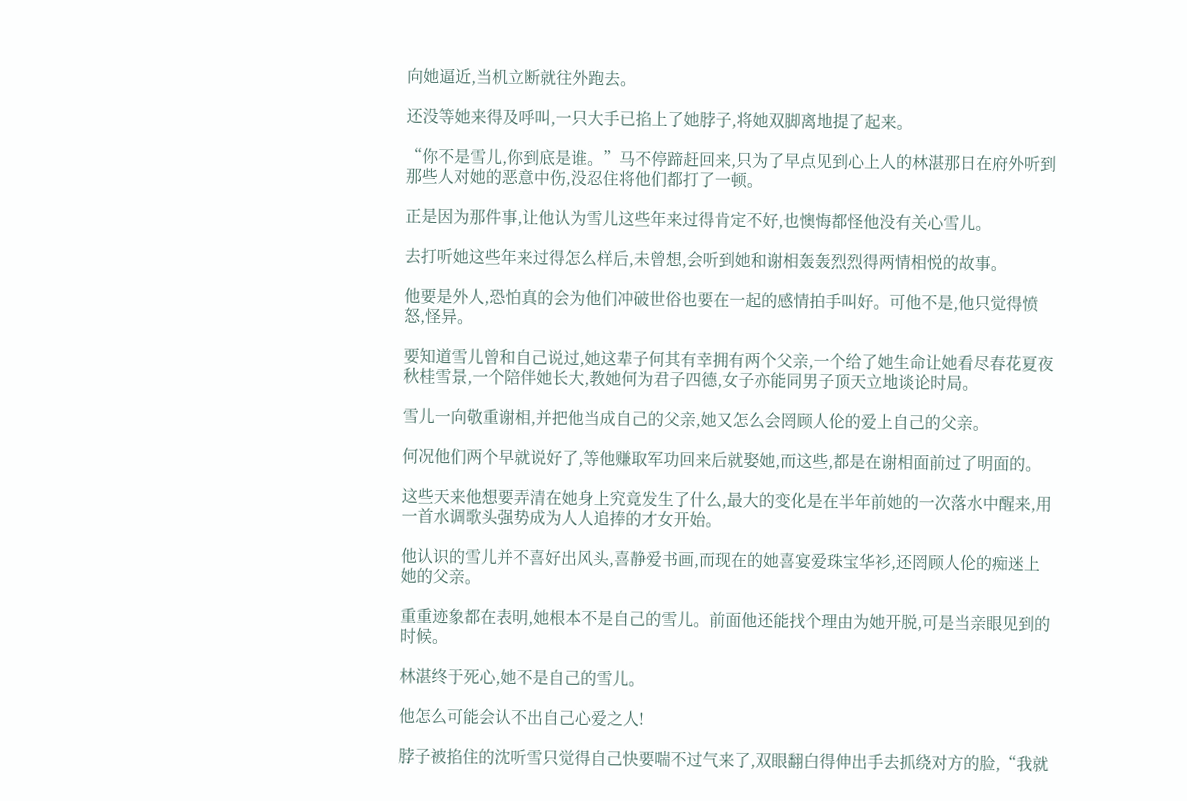向她逼近,当机立断就往外跑去。

还没等她来得及呼叫,一只大手已掐上了她脖子,将她双脚离地提了起来。

“你不是雪儿,你到底是谁。”马不停蹄赶回来,只为了早点见到心上人的林湛那日在府外听到那些人对她的恶意中伤,没忍住将他们都打了一顿。

正是因为那件事,让他认为雪儿这些年来过得肯定不好,也懊悔都怪他没有关心雪儿。

去打听她这些年来过得怎么样后,未曾想,会听到她和谢相轰轰烈烈得两情相悦的故事。

他要是外人,恐怕真的会为他们冲破世俗也要在一起的感情拍手叫好。可他不是,他只觉得愤怒,怪异。

要知道雪儿曾和自己说过,她这辈子何其有幸拥有两个父亲,一个给了她生命让她看尽春花夏夜秋桂雪景,一个陪伴她长大,教她何为君子四德,女子亦能同男子顶天立地谈论时局。

雪儿一向敬重谢相,并把他当成自己的父亲,她又怎么会罔顾人伦的爱上自己的父亲。

何况他们两个早就说好了,等他赚取军功回来后就娶她,而这些,都是在谢相面前过了明面的。

这些天来他想要弄清在她身上究竟发生了什么,最大的变化是在半年前她的一次落水中醒来,用一首水调歌头强势成为人人追捧的才女开始。

他认识的雪儿并不喜好出风头,喜静爱书画,而现在的她喜宴爱珠宝华衫,还罔顾人伦的痴迷上她的父亲。

重重迹象都在表明,她根本不是自己的雪儿。前面他还能找个理由为她开脱,可是当亲眼见到的时候。

林湛终于死心,她不是自己的雪儿。

他怎么可能会认不出自己心爱之人!

脖子被掐住的沈听雪只觉得自己快要喘不过气来了,双眼翻白得伸出手去抓绕对方的脸,“我就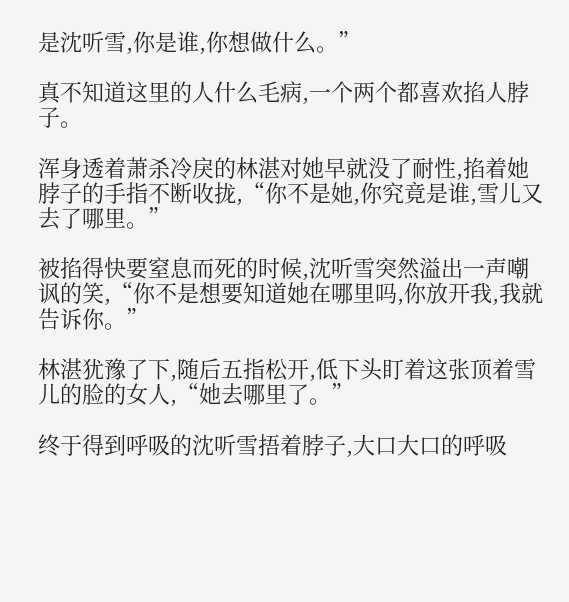是沈听雪,你是谁,你想做什么。”

真不知道这里的人什么毛病,一个两个都喜欢掐人脖子。

浑身透着萧杀冷戾的林湛对她早就没了耐性,掐着她脖子的手指不断收拢,“你不是她,你究竟是谁,雪儿又去了哪里。”

被掐得快要窒息而死的时候,沈听雪突然溢出一声嘲讽的笑,“你不是想要知道她在哪里吗,你放开我,我就告诉你。”

林湛犹豫了下,随后五指松开,低下头盯着这张顶着雪儿的脸的女人,“她去哪里了。”

终于得到呼吸的沈听雪捂着脖子,大口大口的呼吸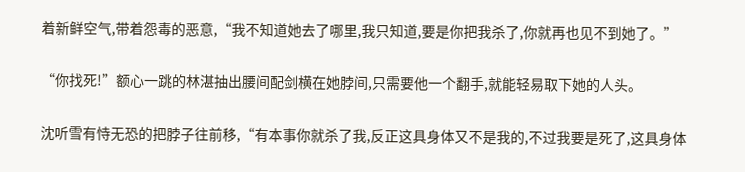着新鲜空气,带着怨毒的恶意,“我不知道她去了哪里,我只知道,要是你把我杀了,你就再也见不到她了。”

“你找死!”额心一跳的林湛抽出腰间配剑横在她脖间,只需要他一个翻手,就能轻易取下她的人头。

沈听雪有恃无恐的把脖子往前移,“有本事你就杀了我,反正这具身体又不是我的,不过我要是死了,这具身体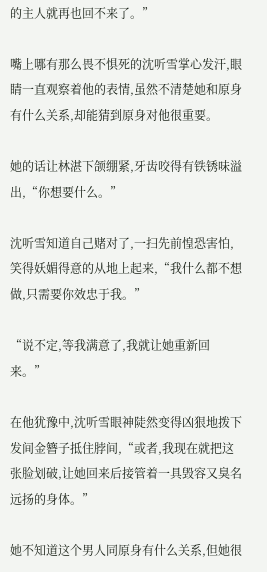的主人就再也回不来了。”

嘴上哪有那么畏不惧死的沈听雪掌心发汗,眼睛一直观察着他的表情,虽然不清楚她和原身有什么关系,却能猜到原身对他很重要。

她的话让林湛下颌绷紧,牙齿咬得有铁锈味溢出,“你想要什么。”

沈听雪知道自己赌对了,一扫先前惶恐害怕,笑得妖媚得意的从地上起来,“我什么都不想做,只需要你效忠于我。”

“说不定,等我满意了,我就让她重新回来。”

在他犹豫中,沈听雪眼神陡然变得凶狠地拨下发间金簪子抵住脖间,“或者,我现在就把这张脸划破,让她回来后接管着一具毁容又臭名远扬的身体。”

她不知道这个男人同原身有什么关系,但她很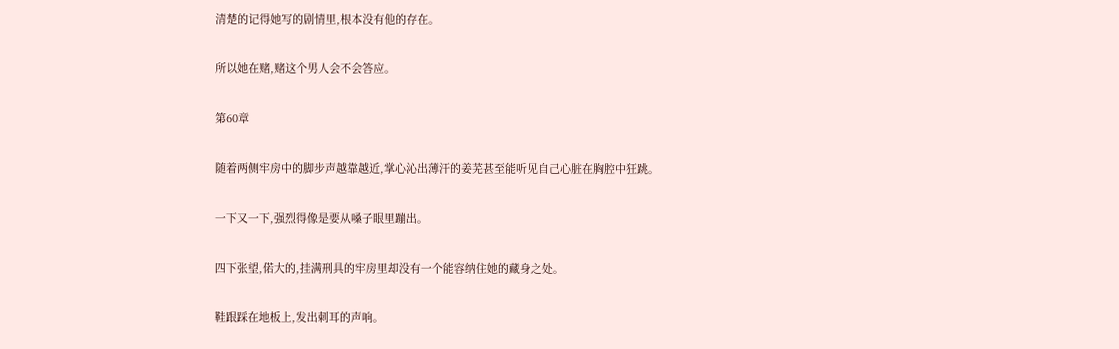清楚的记得她写的剧情里,根本没有他的存在。

所以她在赌,赌这个男人会不会答应。

第60章

随着两侧牢房中的脚步声越靠越近,掌心沁出薄汗的姜芜甚至能听见自己心脏在胸腔中狂跳。

一下又一下,强烈得像是要从嗓子眼里蹦出。

四下张望,偌大的,挂满刑具的牢房里却没有一个能容纳住她的藏身之处。

鞋跟踩在地板上,发出刺耳的声响。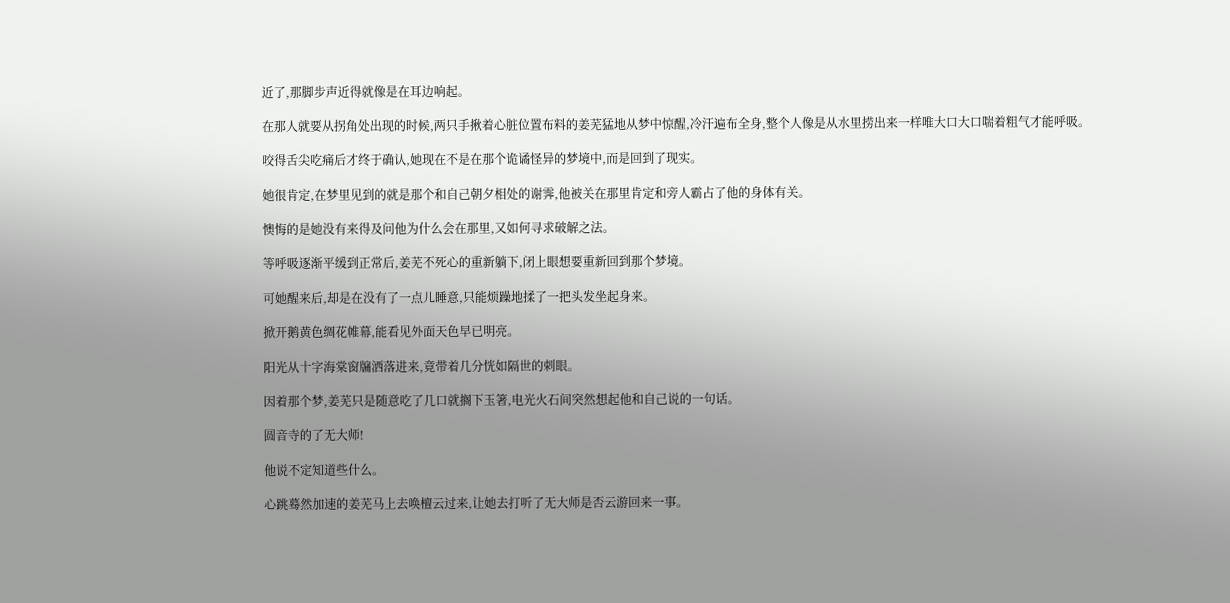近了,那脚步声近得就像是在耳边响起。

在那人就要从拐角处出现的时候,两只手揪着心脏位置布料的姜芜猛地从梦中惊醒,冷汗遍布全身,整个人像是从水里捞出来一样唯大口大口喘着粗气才能呼吸。

咬得舌尖吃痛后才终于确认,她现在不是在那个诡谲怪异的梦境中,而是回到了现实。

她很肯定,在梦里见到的就是那个和自己朝夕相处的谢霁,他被关在那里肯定和旁人霸占了他的身体有关。

懊悔的是她没有来得及问他为什么会在那里,又如何寻求破解之法。

等呼吸逐渐平缓到正常后,姜芜不死心的重新躺下,闭上眼想要重新回到那个梦境。

可她醒来后,却是在没有了一点儿睡意,只能烦躁地揉了一把头发坐起身来。

掀开鹅黄色绸花帷幕,能看见外面天色早已明亮。

阳光从十字海棠窗牖洒落进来,竟带着几分恍如隔世的刺眼。

因着那个梦,姜芜只是随意吃了几口就搁下玉箸,电光火石间突然想起他和自己说的一句话。

圆音寺的了无大师!

他说不定知道些什么。

心跳蓦然加速的姜芜马上去唤檀云过来,让她去打听了无大师是否云游回来一事。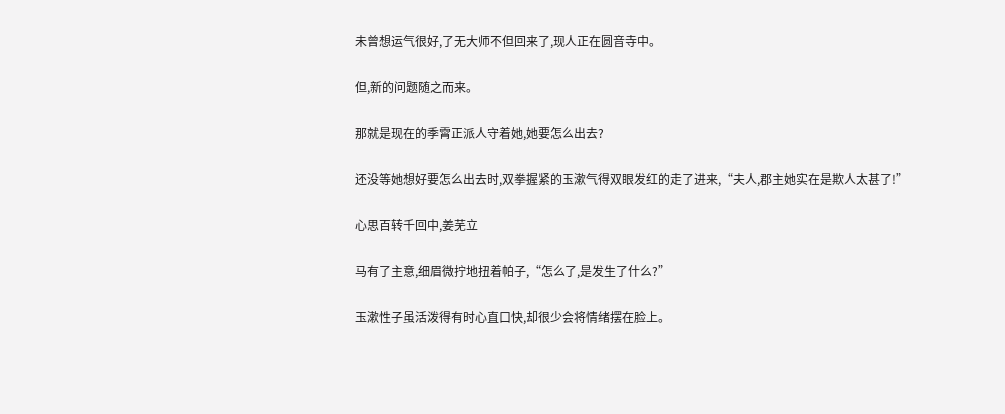未曾想运气很好,了无大师不但回来了,现人正在圆音寺中。

但,新的问题随之而来。

那就是现在的季霄正派人守着她,她要怎么出去?

还没等她想好要怎么出去时,双拳握紧的玉漱气得双眼发红的走了进来,“夫人,郡主她实在是欺人太甚了!”

心思百转千回中,姜芜立

马有了主意,细眉微拧地扭着帕子,“怎么了,是发生了什么?”

玉漱性子虽活泼得有时心直口快,却很少会将情绪摆在脸上。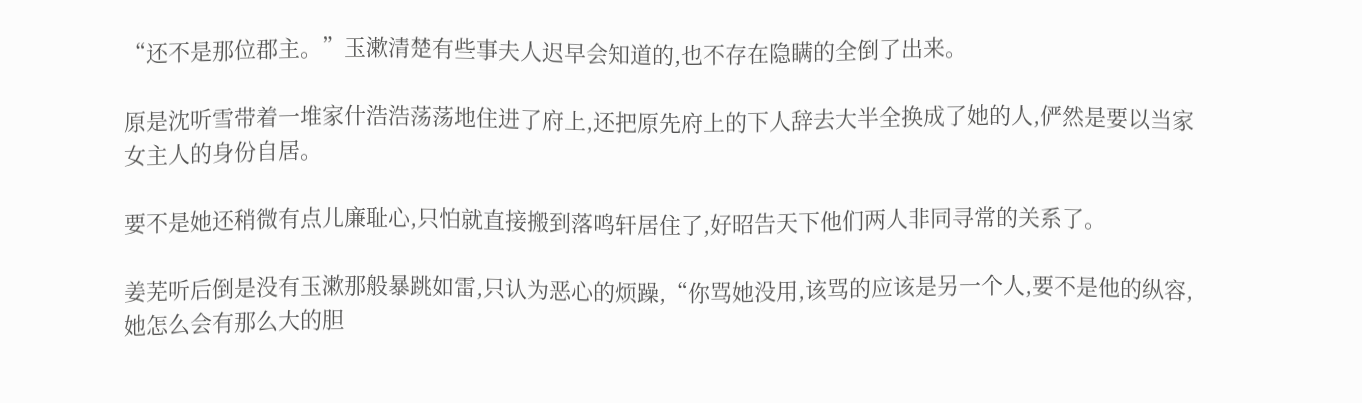“还不是那位郡主。”玉漱清楚有些事夫人迟早会知道的,也不存在隐瞒的全倒了出来。

原是沈听雪带着一堆家什浩浩荡荡地住进了府上,还把原先府上的下人辞去大半全换成了她的人,俨然是要以当家女主人的身份自居。

要不是她还稍微有点儿廉耻心,只怕就直接搬到落鸣轩居住了,好昭告天下他们两人非同寻常的关系了。

姜芜听后倒是没有玉漱那般暴跳如雷,只认为恶心的烦躁,“你骂她没用,该骂的应该是另一个人,要不是他的纵容,她怎么会有那么大的胆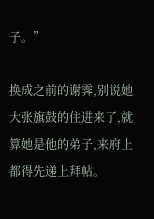子。”

换成之前的谢霁,别说她大张旗鼓的住进来了,就算她是他的弟子,来府上都得先递上拜帖。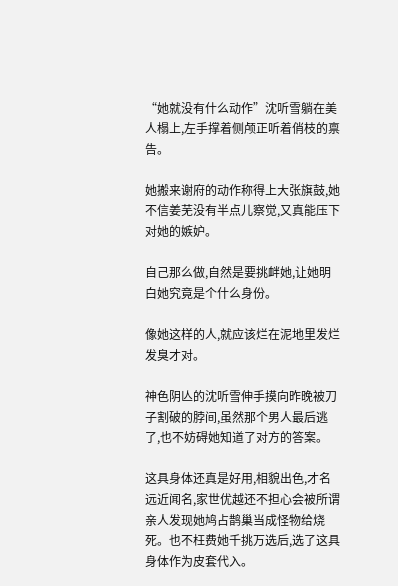“她就没有什么动作”沈听雪躺在美人榻上,左手撑着侧颅正听着俏枝的禀告。

她搬来谢府的动作称得上大张旗鼓,她不信姜芜没有半点儿察觉,又真能压下对她的嫉妒。

自己那么做,自然是要挑衅她,让她明白她究竟是个什么身份。

像她这样的人,就应该烂在泥地里发烂发臭才对。

神色阴亾的沈听雪伸手摸向昨晚被刀子割破的脖间,虽然那个男人最后逃了,也不妨碍她知道了对方的答案。

这具身体还真是好用,相貌出色,才名远近闻名,家世优越还不担心会被所谓亲人发现她鸠占鹊巢当成怪物给烧死。也不枉费她千挑万选后,选了这具身体作为皮套代入。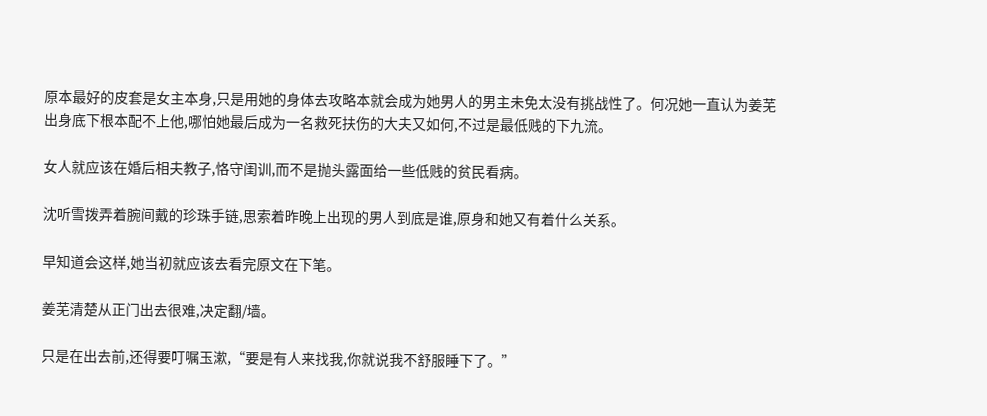原本最好的皮套是女主本身,只是用她的身体去攻略本就会成为她男人的男主未免太没有挑战性了。何况她一直认为姜芜出身底下根本配不上他,哪怕她最后成为一名救死扶伤的大夫又如何,不过是最低贱的下九流。

女人就应该在婚后相夫教子,恪守闺训,而不是抛头露面给一些低贱的贫民看病。

沈听雪拨弄着腕间戴的珍珠手链,思索着昨晚上出现的男人到底是谁,原身和她又有着什么关系。

早知道会这样,她当初就应该去看完原文在下笔。

姜芜清楚从正门出去很难,决定翻/墙。

只是在出去前,还得要叮嘱玉漱,“要是有人来找我,你就说我不舒服睡下了。”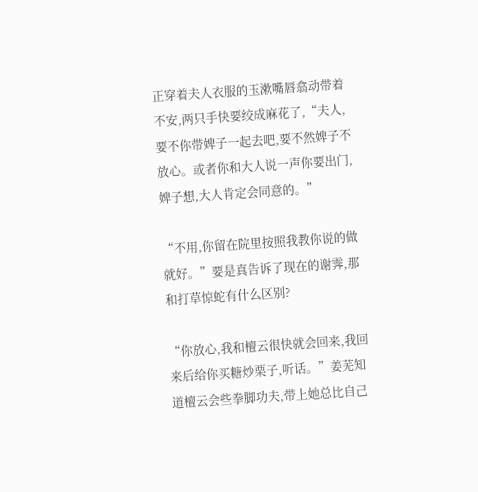正穿着夫人衣服的玉漱嘴唇翕动带着不安,两只手快要绞成麻花了,“夫人,要不你带婢子一起去吧,要不然婢子不放心。或者你和大人说一声你要出门,婢子想,大人肯定会同意的。”

“不用,你留在院里按照我教你说的做就好。”要是真告诉了现在的谢霁,那和打草惊蛇有什么区别?

“你放心,我和檀云很快就会回来,我回来后给你买糖炒栗子,听话。”姜芜知道檀云会些拳脚功夫,带上她总比自己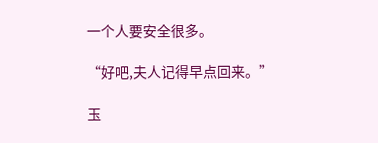一个人要安全很多。

“好吧,夫人记得早点回来。”

玉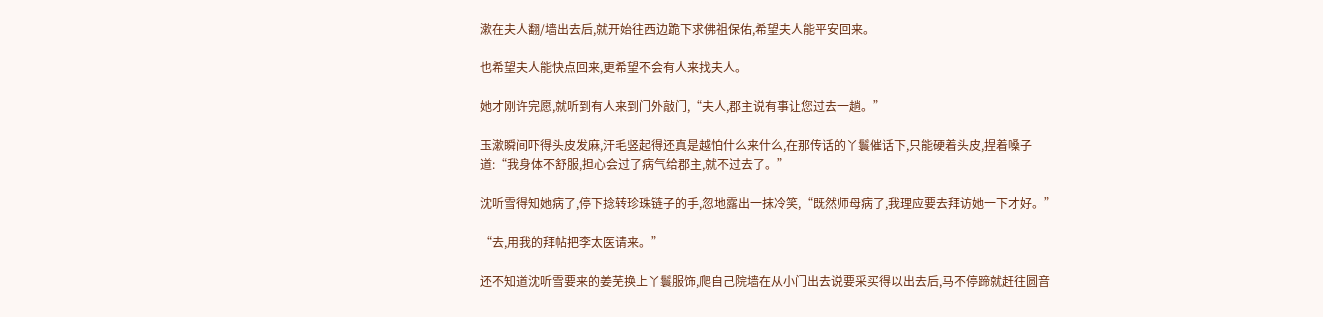漱在夫人翻/墙出去后,就开始往西边跪下求佛祖保佑,希望夫人能平安回来。

也希望夫人能快点回来,更希望不会有人来找夫人。

她才刚许完愿,就听到有人来到门外敲门,“夫人,郡主说有事让您过去一趟。”

玉漱瞬间吓得头皮发麻,汗毛竖起得还真是越怕什么来什么,在那传话的丫鬟催话下,只能硬着头皮,捏着嗓子道:“我身体不舒服,担心会过了病气给郡主,就不过去了。”

沈听雪得知她病了,停下捻转珍珠链子的手,忽地露出一抹冷笑,“既然师母病了,我理应要去拜访她一下才好。”

“去,用我的拜帖把李太医请来。”

还不知道沈听雪要来的姜芜换上丫鬟服饰,爬自己院墙在从小门出去说要采买得以出去后,马不停蹄就赶往圆音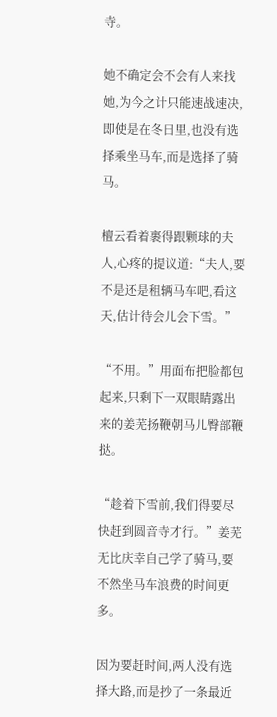寺。

她不确定会不会有人来找她,为今之计只能速战速决,即使是在冬日里,也没有选择乘坐马车,而是选择了骑马。

檀云看着裹得跟颗球的夫人,心疼的提议道:“夫人,要不是还是租辆马车吧,看这天,估计待会儿会下雪。”

“不用。”用面布把脸都包起来,只剩下一双眼睛露出来的姜芜扬鞭朝马儿臀部鞭挞。

“趁着下雪前,我们得要尽快赶到圆音寺才行。”姜芜无比庆幸自己学了骑马,要不然坐马车浪费的时间更多。

因为要赶时间,两人没有选择大路,而是抄了一条最近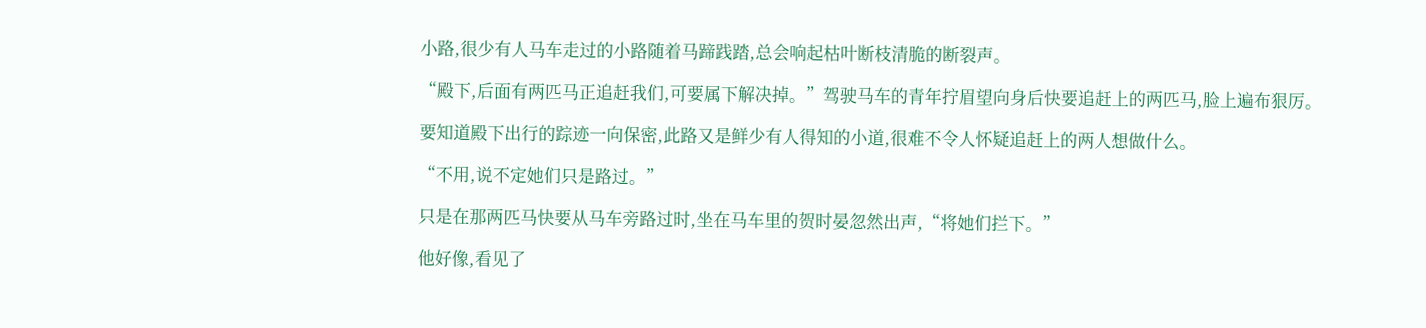小路,很少有人马车走过的小路随着马蹄践踏,总会响起枯叶断枝清脆的断裂声。

“殿下,后面有两匹马正追赶我们,可要属下解决掉。”驾驶马车的青年拧眉望向身后快要追赶上的两匹马,脸上遍布狠厉。

要知道殿下出行的踪迹一向保密,此路又是鲜少有人得知的小道,很难不令人怀疑追赶上的两人想做什么。

“不用,说不定她们只是路过。”

只是在那两匹马快要从马车旁路过时,坐在马车里的贺时晏忽然出声,“将她们拦下。”

他好像,看见了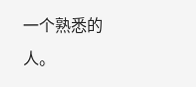一个熟悉的人。